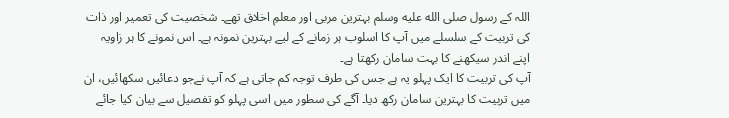اللہ کے رسول صلى الله عليه وسلم بہترین مربی اور معلمِ اخلاق تھے۔ شخصیت کی تعمیر اور ذات کی تربیت کے سلسلے میں آپ کا اسلوب ہر زمانے کے لیے بہترین نمونہ ہے۔ اس نمونے کا ہر زاویہ اپنے اندر سیکھنے کا بہت سامان رکھتا ہے۔
آپ کی تربیت کا ایک پہلو یہ ہے جس کی طرف توجہ کم جاتی ہے کہ آپ نےجو دعائیں سکھائیں، ان میں تربیت کا بہترین سامان رکھ دیا۔ آگے کی سطور میں اسی پہلو کو تفصیل سے بیان کیا جائے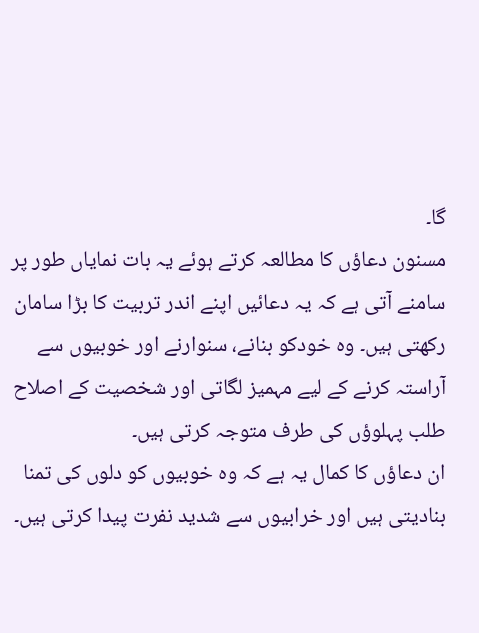گا۔
مسنون دعاؤں کا مطالعہ کرتے ہوئے یہ بات نمایاں طور پر سامنے آتی ہے کہ یہ دعائیں اپنے اندر تربیت کا بڑا سامان رکھتی ہیں۔ وہ خودکو بنانے، سنوارنے اور خوبیوں سے آراستہ کرنے کے لیے مہمیز لگاتی اور شخصیت کے اصلاح طلب پہلوؤں کی طرف متوجہ کرتی ہیں۔
ان دعاؤں کا کمال یہ ہے کہ وہ خوبیوں کو دلوں کی تمنا بنادیتی ہیں اور خرابیوں سے شدید نفرت پیدا کرتی ہیں۔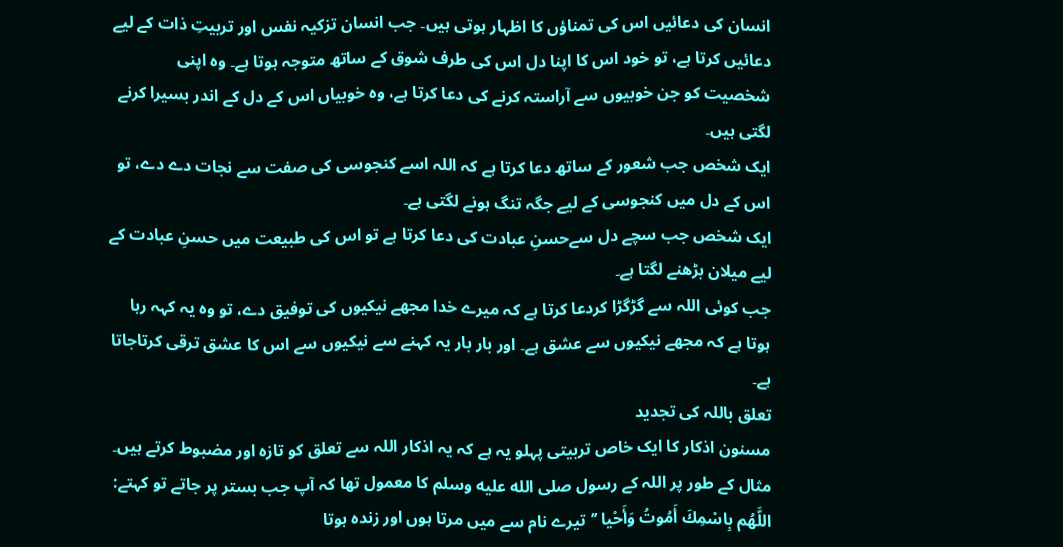انسان کی دعائیں اس کی تمناؤں کا اظہار ہوتی ہیں۔ جب انسان تزکیہ نفس اور تربیتِ ذات کے لیے دعائیں کرتا ہے، تو خود اس کا اپنا دل اس کی طرف شوق کے ساتھ متوجہ ہوتا ہے۔ وہ اپنی شخصیت کو جن خوبیوں سے آراستہ کرنے کی دعا کرتا ہے، وہ خوبیاں اس کے دل کے اندر بسیرا کرنے لگتی ہیں۔
ایک شخص جب شعور کے ساتھ دعا کرتا ہے کہ اللہ اسے کنجوسی کی صفت سے نجات دے دے، تو اس کے دل میں کنجوسی کے لیے جگہ تنگ ہونے لگتی ہے۔
ایک شخص جب سچے دل سےحسنِ عبادت کی دعا کرتا ہے تو اس کی طبیعت میں حسنِ عبادت کے لیے میلان بڑھنے لگتا ہے۔
جب کوئی اللہ سے گڑگڑا کردعا کرتا ہے کہ میرے خدا مجھے نیکیوں کی توفیق دے، تو وہ یہ کہہ رہا ہوتا ہے کہ مجھے نیکیوں سے عشق ہے۔ اور بار بار یہ کہنے سے نیکیوں سے اس کا عشق ترقی کرتاجاتا ہے۔
تعلق باللہ کی تجدید
مسنون اذکار کا ایک خاص تربیتی پہلو یہ ہے کہ یہ اذکار اللہ سے تعلق کو تازہ اور مضبوط کرتے ہیں۔ مثال کے طور پر اللہ کے رسول صلى الله عليه وسلم کا معمول تھا کہ آپ جب بستر پر جاتے تو کہتے: اللَّهُم بِاسْمِكَ أَمُوتُ وَأَحْیا ’’تیرے نام سے میں مرتا ہوں اور زندہ ہوتا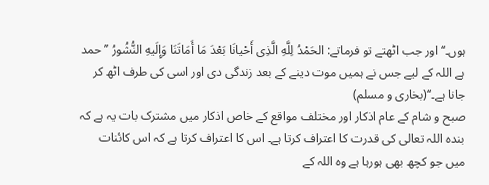ہوں۔‘‘ اور جب اٹھتے تو فرماتے: الحَمْدُ لِلَّهِ الَّذِی أَحْیانَا بَعْدَ مَا أَمَاتَنَا وَإِلَیهِ النُّشُورُ ’’حمد ہے اللہ کے لیے جس نے ہمیں موت دینے کے بعد زندگی دی اور اسی کی طرف اٹھ کر جانا ہے۔‘‘(بخاری و مسلم)
صبح و شام کے عام اذکار اور مختلف مواقع کے خاص اذکار میں مشترک بات یہ ہے کہ بندہ اللہ تعالی کی قدرت کا اعتراف کرتا ہے۔ اس کا اعتراف کرتا ہے کہ اس کائنات میں جو کچھ بھی ہورہا ہے وہ اللہ کے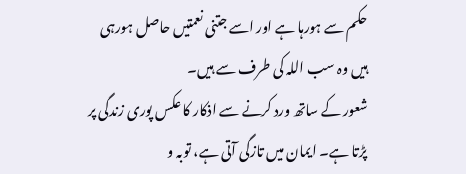حکم سے ہورہا ہے اور اسے جتنی نعمتیں حاصل ہورہی ہیں وہ سب اللہ کی طرف سے ہیں۔
شعور کے ساتھ ورد کرنے سے اذکار کا عکس پوری زندگی پر پڑتا ہے۔ ایمان میں تازگی آتی ہے، توبہ و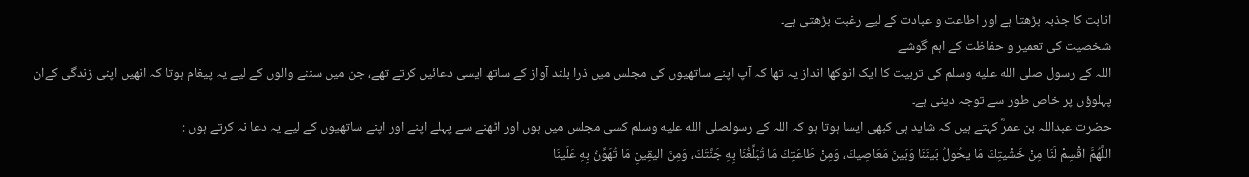انابت کا جذبہ بڑھتا ہے اور اطاعت و عبادت کے لیے رغبت بڑھتی ہے۔
شخصیت کی تعمیر و حفاظت کے اہم گوشے
اللہ کے رسول صلى الله عليه وسلم کی تربیت کا ایک انوکھا انداز یہ تھا کہ آپ اپنے ساتھیوں کی مجلس میں ذرا بلند آواز کے ساتھ ایسی دعائیں کرتے تھے، جن میں سننے والوں کے لیے یہ پیغام ہوتا کہ انھیں اپنی زندگی کےان پہلوؤں پر خاص طور سے توجہ دینی ہے۔
حضرت عبداللہ بن عمرؓ کہتے ہیں کہ شاید ہی کبھی ایسا ہوتا ہو کہ اللہ کے رسولصلى الله عليه وسلم کسی مجلس میں ہوں اور اٹھنے سے پہلے اپنے اور اپنے ساتھیوں کے لیے یہ دعا نہ کرتے ہوں :
اللَّهُمَّ اقْسِمْ لَنَا مِنْ خَشْیتِكَ مَا یحُولُ بَینَنَا وَبَینَ مَعَاصِیكَ، وَمِنْ طَاعَتِكَ مَا تُبَلِّغُنَا بِهِ جَنَّتَكَ، وَمِنَ الیقِینِ مَا تُهَوِّنُ بِهِ عَلَینَا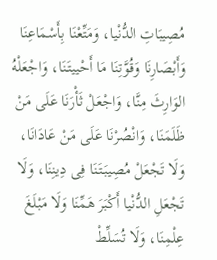مُصِیبَاتِ الدُّنْیا، وَمَتِّعْنَا بِأَسْمَاعِنَا وَأَبْصَارِنَا وَقُوَّتِنَا مَا أَحْییتَنَا، وَاجْعَلْهُ الوَارِثَ مِنَّا، وَاجْعَلْ ثَأْرَنَا عَلَى مَنْ ظَلَمَنَا، وَانْصُرْنَا عَلَى مَنْ عَادَانَا، وَلَا تَجْعَلْ مُصِیبَتَنَا فِی دِینِنَا، وَلَا تَجْعَلِ الدُّنْیا أَكْبَرَ هَمِّنَا وَلَا مَبْلَغَ عِلْمِنَا، وَلَا تُسَلِّطْ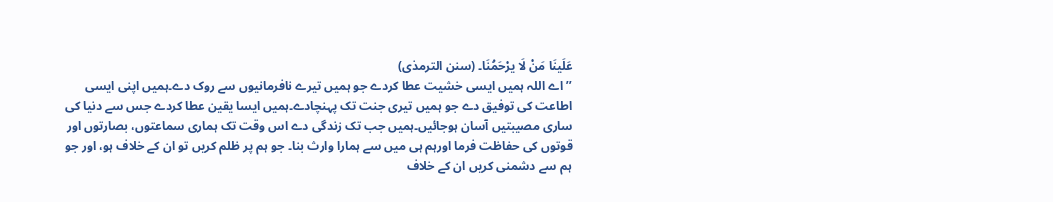عَلَینَا مَنْ لَا یرْحَمُنَا۔ (سنن الترمذی)
’’اے اللہ ہمیں ایسی خشیت عطا کردے جو ہمیں تیرے نافرمانیوں سے روک دے۔ہمیں اپنی ایسی اطاعت کی توفیق دے جو ہمیں تیری جنت تک پہنچادے۔ہمیں ایسا یقین عطا کردے جس سے دنیا کی ساری مصیبتیں آسان ہوجائیں۔ہمیں جب تک زندگی دے اس وقت تک ہماری سماعتوں، بصارتوں اور قوتوں کی حفاظت فرما اورہم ہی میں سے ہمارا وارث بنا۔ جو ہم پر ظلم کریں تو ان کے خلاف ہو، اور جو ہم سے دشمنی کریں ان کے خلاف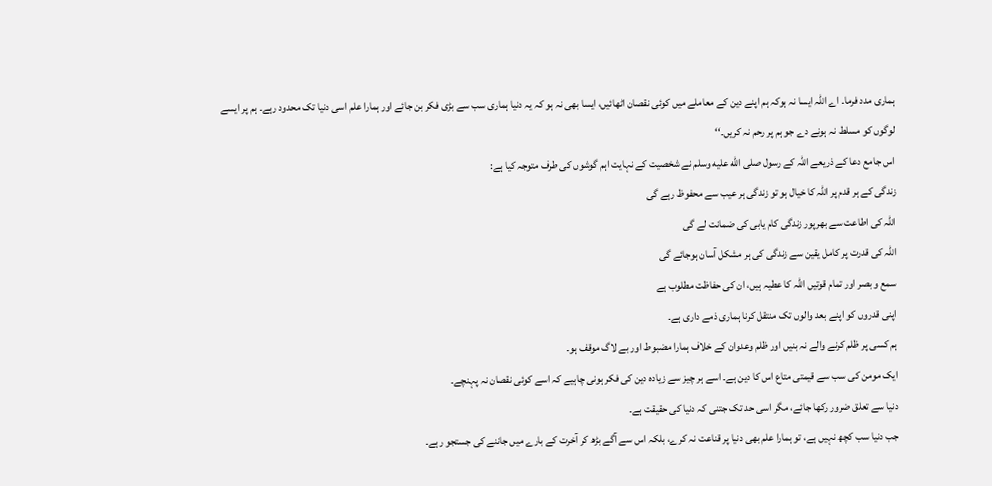ہماری مدد فرما۔ اے اللہ ایسا نہ ہوکہ ہم اپنے دین کے معاملے میں کوئی نقصان اٹھائیں، ایسا بھی نہ ہو کہ یہ دنیا ہماری سب سے بڑی فکر بن جائے اور ہمارا علم اسی دنیا تک محدود رہے۔ ہم پر ایسے لوگوں کو مسلط نہ ہونے دے جو ہم پر رحم نہ کریں۔‘‘
اس جامع دعا کے ذریعے اللہ کے رسول صلى الله عليه وسلم نے شخصیت کے نہایت اہم گوشوں کی طرف متوجہ کیا ہے:
زندگی کے ہر قدم پر اللہ کا خیال ہو تو زندگی ہر عیب سے محفوظ رہے گی
اللہ کی اطاعت سے بھرپور زندگی کام یابی کی ضمانت لے گی
اللہ کی قدرت پر کامل یقین سے زندگی کی ہر مشکل آسان ہوجائے گی
سمع و بصر اور تمام قوتیں اللہ کا عطیہ ہیں، ان کی حفاظت مطلوب ہے
اپنی قدروں کو اپنے بعد والوں تک منتقل کرنا ہماری ذمے داری ہے۔
ہم کسی پر ظلم کرنے والے نہ بنیں اور ظلم وعدوان کے خلاف ہمارا مضبوط اور بے لاگ موقف ہو۔
ایک مومن کی سب سے قیمتی متاع اس کا دین ہے۔ اسے ہر چیز سے زیادہ دین کی فکر ہونی چاہیے کہ اسے کوئی نقصان نہ پہنچے۔
دنیا سے تعلق ضرور رکھا جائے، مگر اسی حد تک جتنی کہ دنیا کی حقیقت ہے۔
جب دنیا سب کچھ نہیں ہے، تو ہمارا علم بھی دنیا پر قناعت نہ کرے، بلکہ اس سے آگے بڑھ کر آخرت کے بارے میں جاننے کی جستجو رہے۔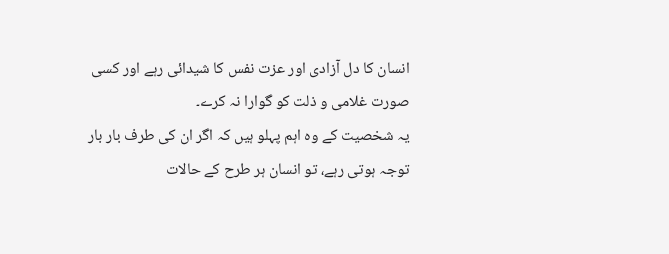انسان کا دل آزادی اور عزت نفس کا شیدائی رہے اور کسی صورت غلامی و ذلت کو گوارا نہ کرے۔
یہ شخصیت کے وہ اہم پہلو ہیں کہ اگر ان کی طرف بار بار توجہ ہوتی رہے، تو انسان ہر طرح کے حالات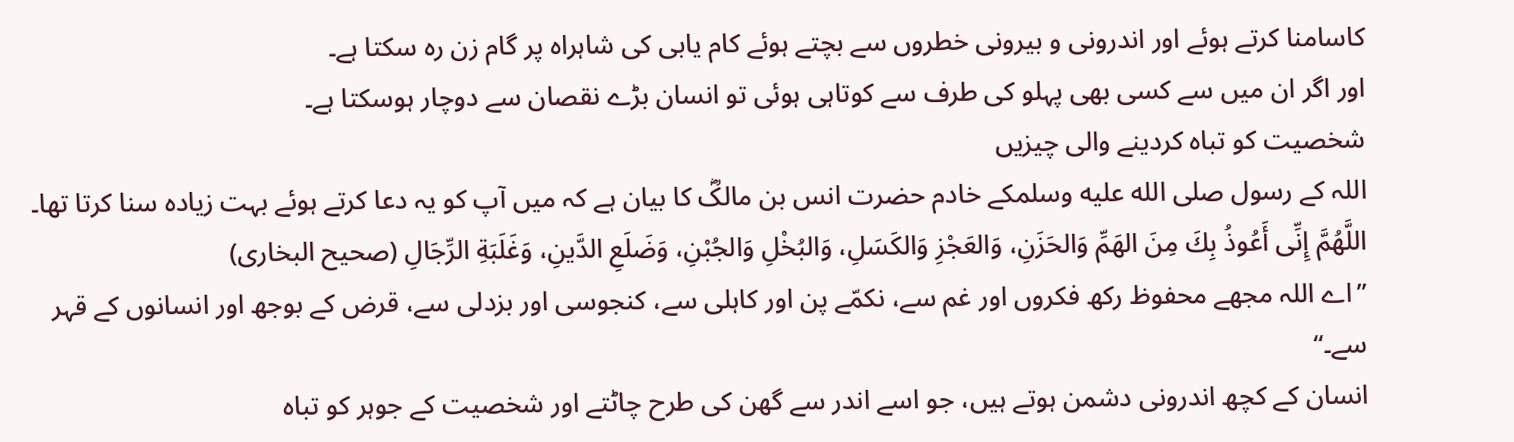کاسامنا کرتے ہوئے اور اندرونی و بیرونی خطروں سے بچتے ہوئے کام یابی کی شاہراہ پر گام زن رہ سکتا ہے۔
اور اگر ان میں سے کسی بھی پہلو کی طرف سے کوتاہی ہوئی تو انسان بڑے نقصان سے دوچار ہوسکتا ہے۔
شخصیت کو تباہ کردینے والی چیزیں
اللہ کے رسول صلى الله عليه وسلمکے خادم حضرت انس بن مالکؓ کا بیان ہے کہ میں آپ کو یہ دعا کرتے ہوئے بہت زیادہ سنا کرتا تھا۔
اللَّهُمَّ إِنِّی أَعُوذُ بِكَ مِنَ الهَمِّ وَالحَزَنِ، وَالعَجْزِ وَالكَسَلِ، وَالبُخْلِ وَالجُبْنِ، وَضَلَعِ الدَّینِ، وَغَلَبَةِ الرِّجَالِ (صحیح البخاری)
’’اے اللہ مجھے محفوظ رکھ فکروں اور غم سے، نکمّے پن اور کاہلی سے، کنجوسی اور بزدلی سے، قرض کے بوجھ اور انسانوں کے قہر سے۔‘‘
انسان کے کچھ اندرونی دشمن ہوتے ہیں، جو اسے اندر سے گھن کی طرح چاٹتے اور شخصیت کے جوہر کو تباہ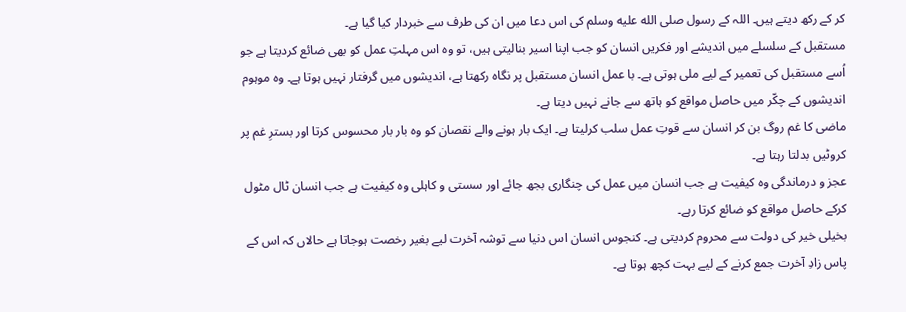کر کے رکھ دیتے ہیں۔ اللہ کے رسول صلى الله عليه وسلم کی اس دعا میں ان کی طرف سے خبردار کیا گیا ہے۔
مستقبل کے سلسلے میں اندیشے اور فکریں انسان کو جب اپنا اسیر بنالیتی ہیں، تو وہ اس مہلتِ عمل کو بھی ضائع کردیتا ہے جو اُسے مستقبل کی تعمیر کے لیے ملی ہوتی ہے۔ با عمل انسان مستقبل پر نگاہ رکھتا ہے، اندیشوں میں گرفتار نہیں ہوتا ہے۔ وہ موہوم اندیشوں کے چکّر میں حاصل مواقع کو ہاتھ سے جانے نہیں دیتا ہے۔
ماضی کا غم روگ بن کر انسان سے قوتِ عمل سلب کرلیتا ہے۔ ایک بار ہونے والے نقصان کو وہ بار بار محسوس کرتا اور بسترِ غم پر کروٹیں بدلتا رہتا ہے۔
عجز و درماندگی وہ کیفیت ہے جب انسان میں عمل کی چنگاری بجھ جائے اور سستی و کاہلی وہ کیفیت ہے جب انسان ٹال مٹول کرکے حاصل مواقع کو ضائع کرتا رہے۔
بخیلی خیر کی دولت سے محروم کردیتی ہے۔ کنجوس انسان اس دنیا سے توشہ آخرت لیے بغیر رخصت ہوجاتا ہے حالاں کہ اس کے پاس زادِ آخرت جمع کرنے کے لیے بہت کچھ ہوتا ہے۔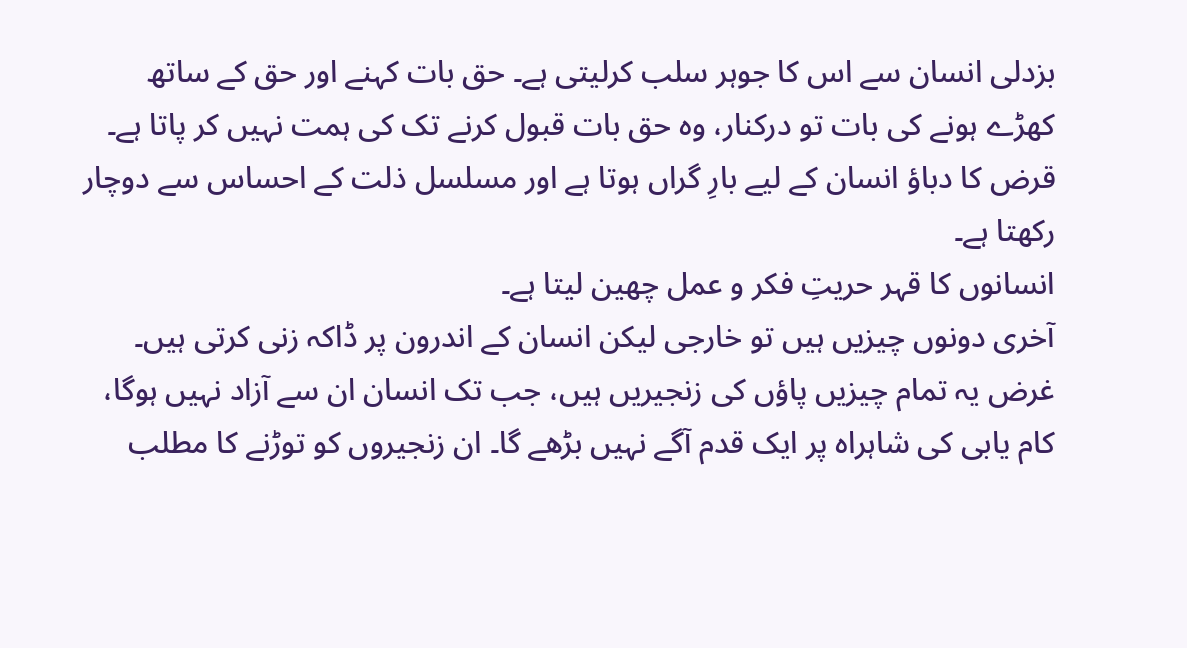بزدلی انسان سے اس کا جوہر سلب کرلیتی ہے۔ حق بات کہنے اور حق کے ساتھ کھڑے ہونے کی بات تو درکنار، وہ حق بات قبول کرنے تک کی ہمت نہیں کر پاتا ہے۔
قرض کا دباؤ انسان کے لیے بارِ گراں ہوتا ہے اور مسلسل ذلت کے احساس سے دوچار رکھتا ہے۔
انسانوں کا قہر حریتِ فکر و عمل چھین لیتا ہے۔
آخری دونوں چیزیں ہیں تو خارجی لیکن انسان کے اندرون پر ڈاکہ زنی کرتی ہیں۔
غرض یہ تمام چیزیں پاؤں کی زنجیریں ہیں، جب تک انسان ان سے آزاد نہیں ہوگا، کام یابی کی شاہراہ پر ایک قدم آگے نہیں بڑھے گا۔ ان زنجیروں کو توڑنے کا مطلب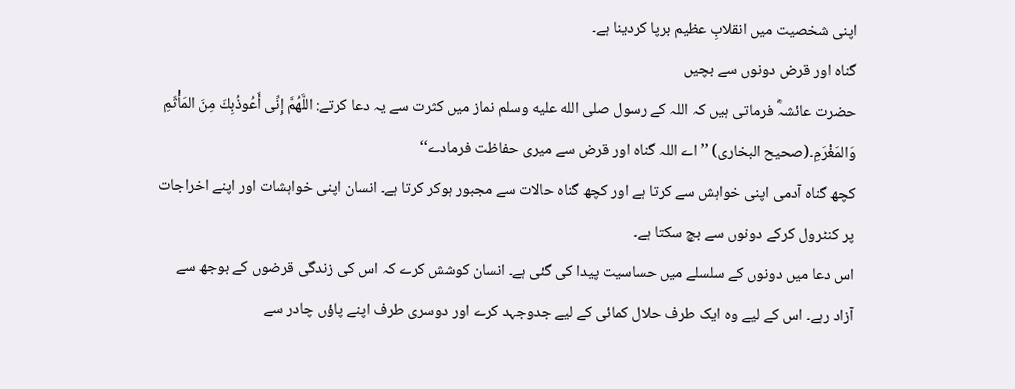اپنی شخصیت میں انقلابِ عظیم برپا کردینا ہے۔
گناہ اور قرض دونوں سے بچیں
حضرت عائشہؓ فرماتی ہیں کہ اللہ کے رسول صلى الله عليه وسلم نماز میں کثرت سے یہ دعا کرتے: اللَّهُمَّ إِنِّی أَعُوذُبِكَ مِنَ المَأْثَمِ وَالمَغْرَمِ۔(صحیح البخاری) ’’اے اللہ گناہ اور قرض سے میری حفاظت فرمادے‘‘
کچھ گناہ آدمی اپنی خواہش سے کرتا ہے اور کچھ گناہ حالات سے مجبور ہوکر کرتا ہے۔ انسان اپنی خواہشات اور اپنے اخراجات پر کنٹرول کرکے دونوں سے بچ سکتا ہے۔
اس دعا میں دونوں کے سلسلے میں حساسیت پیدا کی گئی ہے۔ انسان کوشش کرے کہ اس کی زندگی قرضوں کے بوجھ سے آزاد رہے۔ اس کے لیے وہ ایک طرف حلال کمائی کے لیے جدوجہد کرے اور دوسری طرف اپنے پاؤں چادر سے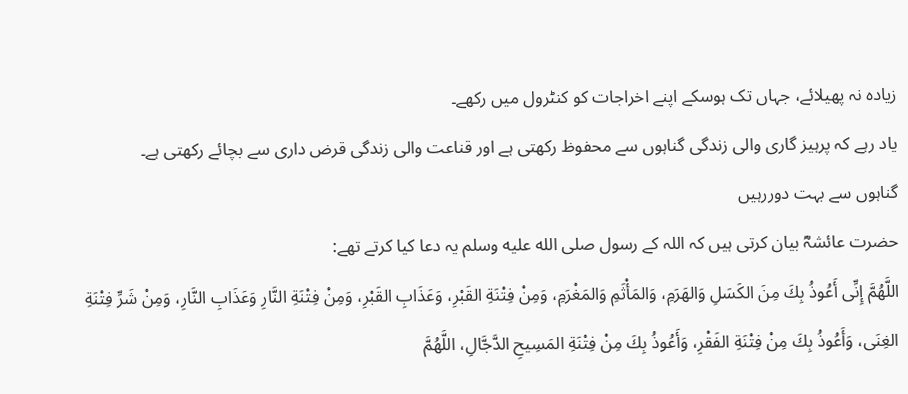زیادہ نہ پھیلائے، جہاں تک ہوسکے اپنے اخراجات کو کنٹرول میں رکھے۔
یاد رہے کہ پرہیز گاری والی زندگی گناہوں سے محفوظ رکھتی ہے اور قناعت والی زندگی قرض داری سے بچائے رکھتی ہے۔
گناہوں سے بہت دوررہیں
حضرت عائشہؓ بیان کرتی ہیں کہ اللہ کے رسول صلى الله عليه وسلم یہ دعا کیا کرتے تھے:
اللَّهُمَّ إِنِّی أَعُوذُ بِكَ مِنَ الكَسَلِ وَالهَرَمِ، وَالمَأْثَمِ وَالمَغْرَمِ، وَمِنْ فِتْنَةِ القَبْرِ، وَعَذَابِ القَبْرِ، وَمِنْ فِتْنَةِ النَّارِ وَعَذَابِ النَّارِ، وَمِنْ شَرِّ فِتْنَةِ الغِنَى، وَأَعُوذُ بِكَ مِنْ فِتْنَةِ الفَقْرِ، وَأَعُوذُ بِكَ مِنْ فِتْنَةِ المَسِیحِ الدَّجَّالِ، اللَّهُمَّ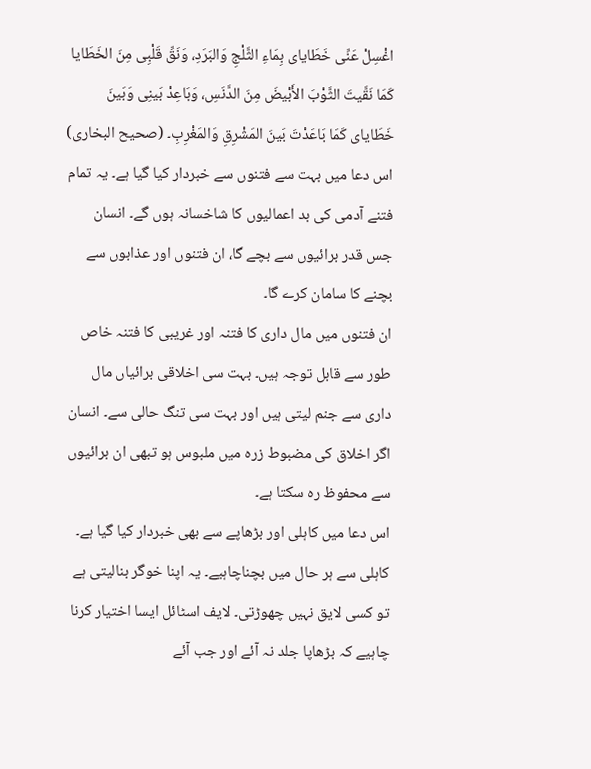اغْسِلْ عَنِّی خَطَایای بِمَاءِ الثَّلْجِ وَالبَرَدِ، وَنَقِّ قَلْبِی مِنَ الخَطَایا كَمَا نَقَّیتَ الثَّوْبَ الأَبْیضَ مِنَ الدَّنَسِ، وَبَاعِدْ بَینِی وَبَینَ خَطَایای كَمَا بَاعَدْتَ بَینَ المَشْرِقِ وَالمَغْرِبِ۔ (صحیح البخاری)
اس دعا میں بہت سے فتنوں سے خبردار کیا گیا ہے۔ یہ تمام فتنے آدمی کی بد اعمالیوں کا شاخسانہ ہوں گے۔ انسان جس قدر برائیوں سے بچے گا، ان فتنوں اور عذابوں سے بچنے کا سامان کرے گا۔
ان فتنوں میں مال داری کا فتنہ اور غریبی کا فتنہ خاص طور سے قابل توجہ ہیں۔ بہت سی اخلاقی برائیاں مال داری سے جنم لیتی ہیں اور بہت سی تنگ حالی سے۔ انسان اگر اخلاق کی مضبوط زرہ میں ملبوس ہو تبھی ان برائیوں سے محفوظ رہ سکتا ہے۔
اس دعا میں کاہلی اور بڑھاپے سے بھی خبردار کیا گیا ہے۔ کاہلی سے ہر حال میں بچناچاہیے۔ یہ اپنا خوگر بنالیتی ہے تو کسی لایق نہیں چھوڑتی۔ لایف اسٹائل ایسا اختیار کرنا چاہیے کہ بڑھاپا جلد نہ آئے اور جب آئے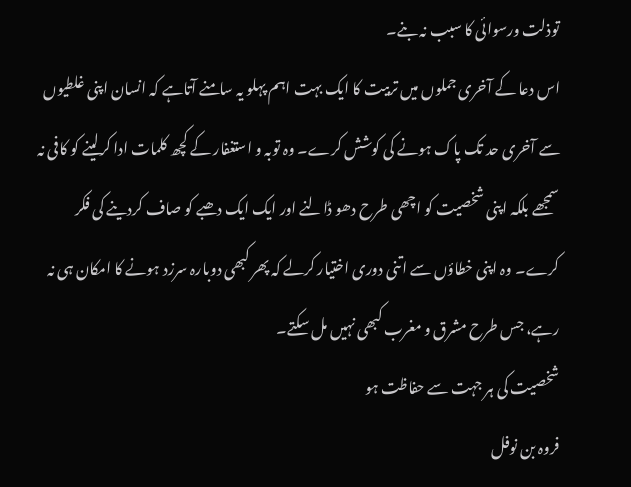توذلت ورسوائی کا سبب نہ بنے۔
اس دعا کے آخری جملوں میں تربیت کا ایک بہت اہم پہلو یہ سامنے آتاہے کہ انسان اپنی غلطیوں سے آخری حد تک پاک ہونے کی کوشش کرے۔ وہ توبہ و استغفار کے کچھ کلمات ادا کرلینے کو کافی نہ سمجھے بلکہ اپنی شخصیت کو اچھی طرح دھو ڈالنے اور ایک ایک دھبے کو صاف کردینے کی فکر کرے۔ وہ اپنی خطاؤں سے اتنی دوری اختیار کرلے کہ پھر کبھی دوبارہ سرزد ہونے کا امکان ہی نہ رہے، جس طرح مشرق و مغرب کبھی نہیں مل سکتے۔
شخصیت کی ہر جہت سے حفاظت ہو
فروہ بن نوفل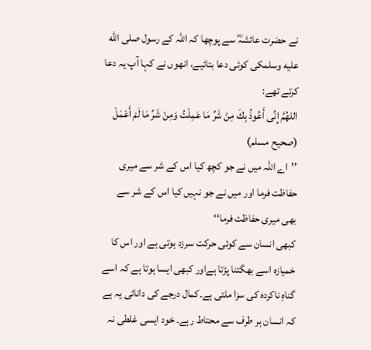نے حضرت عائشہؓ سے پوچھا کہ اللہ کے رسول صلى الله عليه وسلمکی کوئی دعا بتائیے، انھوں نے کہا آپ یہ دعا کرتے تھے:
اللهُمَّ إِنِّی أَعُوذُ بِكَ مِنْ شَرِّ مَا عَمِلْتُ وَمِنْ شَرِّ مَا لَمْ أَعْمَلْ (صحیح مسلم)
’’اے اللہ میں نے جو کچھ کیا اس کے شر سے میری حفاظت فرما اور میں نے جو نہیں کیا اس کے شر سے بھی میری حفاظت فرما‘‘
کبھی انسان سے کوئی حرکت سرزد ہوتی ہے اور اس کا خمیازہ اسے بھگتنا پڑتا ہےاور کبھی ایسا ہوتا ہے کہ اسے گناہِ ناکردہ کی سزا ملتی ہے۔کمال درجے کی دانائی یہ ہے کہ انسان ہر طرف سے محتاط رہے۔ خود ایسی غلطی نہ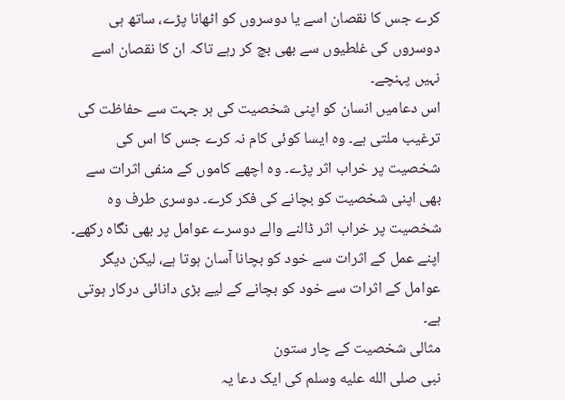کرے جس کا نقصان اسے یا دوسروں کو اٹھانا پڑے، ساتھ ہی دوسروں کی غلطیوں سے بھی بچ کر رہے تاکہ ان کا نقصان اسے نہیں پہنچے۔
اس دعامیں انسان کو اپنی شخصیت کی ہر جہت سے حفاظت کی ترغیب ملتی ہے۔ وہ ایسا کوئی کام نہ کرے جس کا اس کی شخصیت پر خراب اثر پڑے۔ وہ اچھے کاموں کے منفی اثرات سے بھی اپنی شخصیت کو بچانے کی فکر کرے۔ دوسری طرف وہ شخصیت پر خراب اثر ڈالنے والے دوسرے عوامل پر بھی نگاہ رکھے۔ اپنے عمل کے اثرات سے خود کو بچانا آسان ہوتا ہے، لیکن دیگر عوامل کے اثرات سے خود کو بچانے کے لیے بڑی دانائی درکار ہوتی ہے۔
مثالی شخصیت کے چار ستون
نبی صلى الله عليه وسلم کی ایک دعا یہ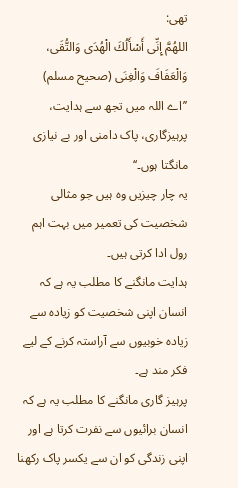تھی:
اللهُمَّ إِنِّی أَسْأَلُكَ الْهُدَى وَالتُّقَى، وَالْعَفَافَ وَالْغِنَى (صحیح مسلم)
’’اے اللہ میں تجھ سے ہدایت، پرہیزگاری، پاک دامنی اور بے نیازی مانگتا ہوں۔‘‘
یہ چار چیزیں وہ ہیں جو مثالی شخصیت کی تعمیر میں بہت اہم رول ادا کرتی ہیں۔
ہدایت مانگنے کا مطلب یہ ہے کہ انسان اپنی شخصیت کو زیادہ سے زیادہ خوبیوں سے آراستہ کرنے کے لیے فکر مند ہے۔
پرہیز گاری مانگنے کا مطلب یہ ہے کہ انسان برائیوں سے نفرت کرتا ہے اور اپنی زندگی کو ان سے یکسر پاک رکھنا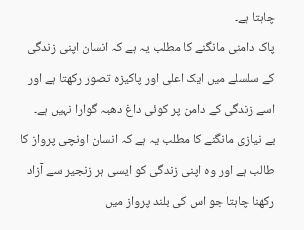چاہتا ہے۔
پاک دامنی مانگنے کا مطلب یہ ہے کہ انسان اپنی زندگی کے سلسلے میں ایک اعلی اور پاکیزہ تصور رکھتا ہے اور اسے زندگی کے دامن پر کوئی داغ دھبہ گوارا نہیں ہے۔
بے نیازی مانگنے کا مطلب یہ ہے کہ انسان اونچی پرواز کا طالب ہے اور وہ اپنی زندگی کو ایسی ہر زنجیر سے آزاد رکھنا چاہتا جو اس کی بلند پرواز میں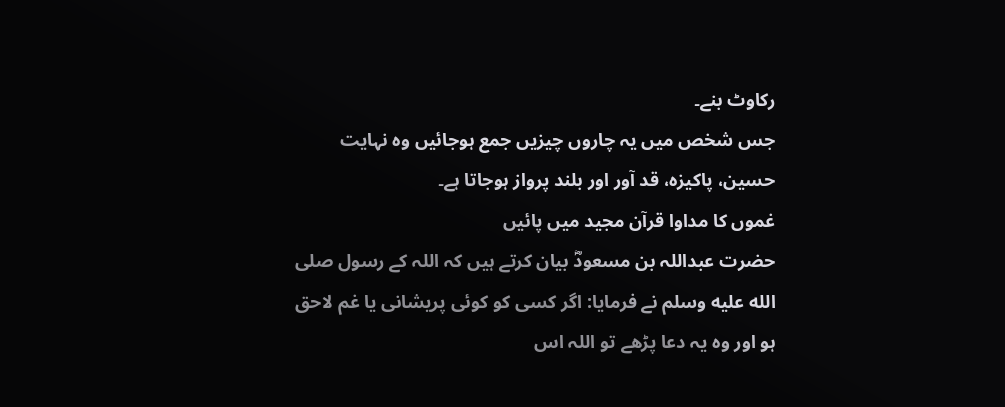رکاوٹ بنے۔
جس شخص میں یہ چاروں چیزیں جمع ہوجائیں وہ نہایت حسین، پاکیزہ، قد آور اور بلند پرواز ہوجاتا ہے۔
غموں کا مداوا قرآن مجید میں پائیں
حضرت عبداللہ بن مسعودؓ بیان کرتے ہیں کہ اللہ کے رسول صلى الله عليه وسلم نے فرمایا: اگر کسی کو کوئی پریشانی یا غم لاحق ہو اور وہ یہ دعا پڑھے تو اللہ اس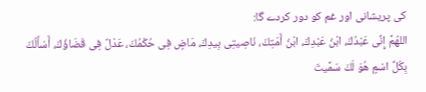کی پریشانی اور غم کو دور کردے گا:
اللهُمَّ إِنِّی عَبْدُكَ، ابْنُ عَبْدِكَ، ابْنُ أَمَتِكَ، نَاصِیتِی بِیدِكَ، مَاضٍ فِی حُكْمُكَ، عَدْلٌ فِی قَضَاؤُكَ، أَسْأَلُكَ بِكُلِّ اسْمٍ هُوَ لَكَ سَمَّیتَ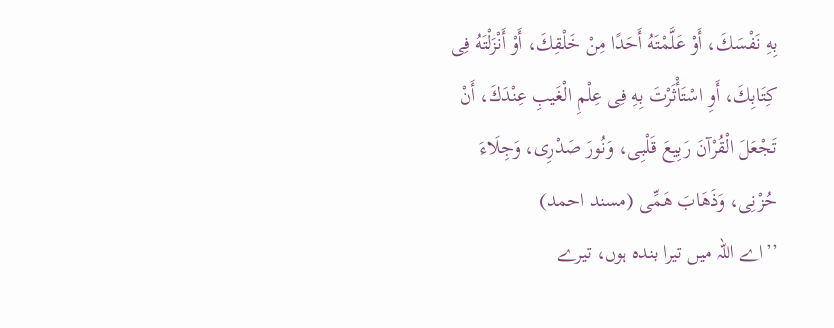بِهِ نَفْسَكَ، أَوْ عَلَّمْتَهُ أَحَدًا مِنْ خَلْقِكَ، أَوْ أَنْزَلْتَهُ فِی كِتَابِكَ، أَوِ اسْتَأْثَرْتَ بِهِ فِی عِلْمِ الْغَیبِ عِنْدَكَ، أَنْ تَجْعَلَ الْقُرْآنَ رَبِیعَ قَلْبِی، وَنُورَ صَدْرِی، وَجِلَاءَ حُزْنِی، وَذَهَابَ هَمِّی (مسند احمد)
’’اے اللہ میں تیرا بندہ ہوں، تیرے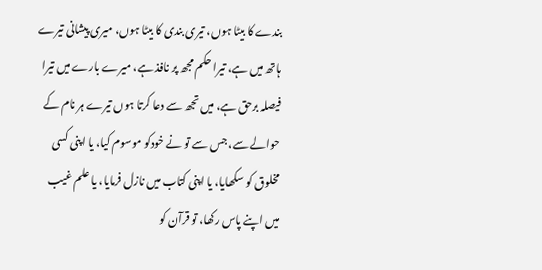بندے کا بیٹا ہوں، تیری بندی کا بیٹا ہوں، میری پیشانی تیرے ہاتھ میں ہے، تیرا حکم مجھ پر نافذ ہے، میرے بارے میں تیرا فیصلہ برحق ہے، میں تجھ سے دعا کرتا ہوں تیرے ہر نام کے حوالے سے، جس سے تو نے خودکو موسوم کیا، یا اپنی کسی مخلوق کو سکھایا، یا اپنی کتاب میں نازل فرمایا، یا علم غیب میں اپنے پاس رکھا، تو قرآن کو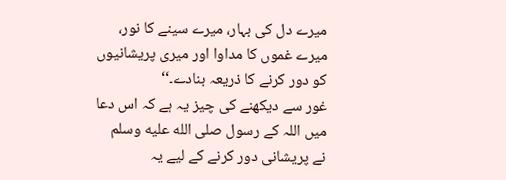میرے دل کی بہار، میرے سینے کا نور، میرے غموں کا مداوا اور میری پریشانیوں کو دور کرنے کا ذریعہ بنادے۔‘‘
غور سے دیکھنے کی چیز یہ ہے کہ اس دعا میں اللہ کے رسول صلى الله عليه وسلم نے پریشانی دور کرنے کے لیے یہ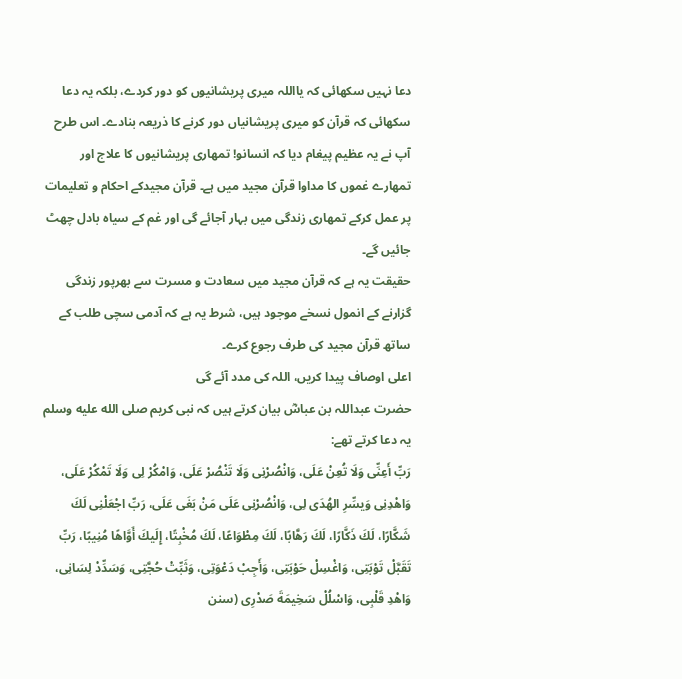دعا نہیں سکھائی کہ یااللہ میری پریشانیوں کو دور کردے، بلکہ یہ دعا سکھائی کہ قرآن کو میری پریشانیاں دور کرنے کا ذریعہ بنادے۔ اس طرح آپ نے یہ عظیم پیغام دیا کہ انسانو! تمھاری پریشانیوں کا علاج اور تمھارے غموں کا مداوا قرآن مجید میں ہے۔ قرآن مجیدکے احکام و تعلیمات پر عمل کرکے تمھاری زندگی میں بہار آجائے گی اور غم کے سیاہ بادل چھٹ جائیں گے۔
حقیقت یہ ہے کہ قرآن مجید میں سعادت و مسرت سے بھرپور زندگی گزارنے کے انمول نسخے موجود ہیں، شرط یہ ہے کہ آدمی سچی طلب کے ساتھ قرآن مجید کی طرف رجوع کرے۔
اعلی اوصاف پیدا کریں، اللہ کی مدد آئے گی
حضرت عبداللہ بن عباسؓ بیان کرتے ہیں کہ نبی کریم صلى الله عليه وسلم یہ دعا کرتے تھے:
رَبِّ أَعِنِّی وَلَا تُعِنْ عَلَی، وَانْصُرْنِی وَلَا تَنْصُرْ عَلَی، وَامْكُرْ لِی وَلَا تَمْكُرْ عَلَی، وَاهْدِنِی وَیسِّرِ الهُدَى لِی، وَانْصُرْنِی عَلَى مَنْ بَغَى عَلَی، رَبِّ اجْعَلْنِی لَكَ شَكَّارًا، لَكَ ذَكَّارًا، لَكَ رَهَّابًا، لَكَ مِطْوَاعًا، لَكَ مُخْبِتًا، إِلَیكَ أَوَّاهًا مُنِیبًا، رَبِّ تَقَبَّلْ تَوْبَتِی، وَاغْسِلْ حَوْبَتِی، وَأَجِبْ دَعْوَتِی، وَثَبِّتْ حُجَّتِی، وَسَدِّدْ لِسَانِی، وَاهْدِ قَلْبِی، وَاسْلُلْ سَخِیمَةَ صَدْرِی (سنن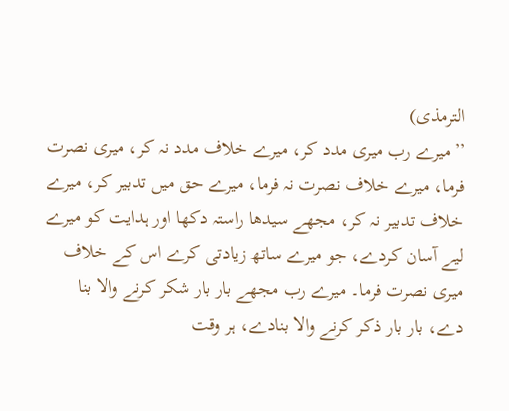الترمذی)
’’میرے رب میری مدد کر، میرے خلاف مدد نہ کر، میری نصرت فرما، میرے خلاف نصرت نہ فرما، میرے حق میں تدبیر کر، میرے خلاف تدبیر نہ کر، مجھے سیدھا راستہ دکھا اور ہدایت کو میرے لیے آسان کردے، جو میرے ساتھ زیادتی کرے اس کے خلاف میری نصرت فرما۔ میرے رب مجھے بار بار شکر کرنے والا بنا دے، بار بار ذکر کرنے والا بنادے، ہر وقت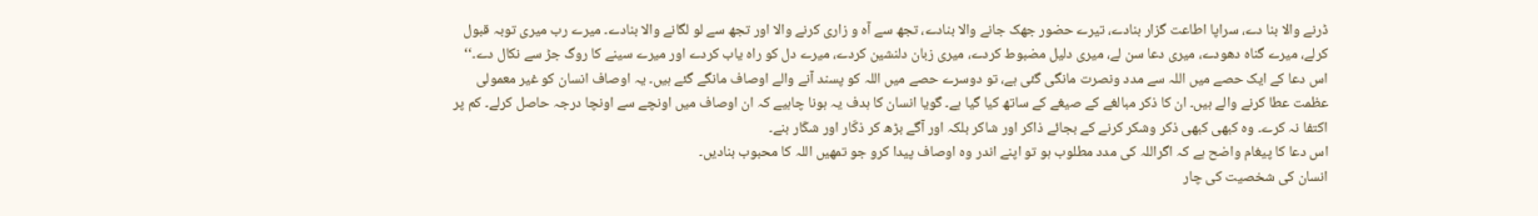ڈرنے والا بنا دے، سراپا اطاعت گزار بنادے، تیرے حضور جھک جانے والا بنادے، تجھ سے آہ و زاری کرنے والا اور تجھ سے لو لگانے والا بنادے۔ میرے رب میری توبہ قبول کرلے، میرے گناہ دھودے، میری دعا سن لے، میری دلیل مضبوط کردے، میری زبان دلنشین کردے، میرے دل کو راہ یاب کردے اور میرے سینے کا روگ جڑ سے نکال دے۔‘‘
اس دعا کے ایک حصے میں اللہ سے مدد ونصرت مانگی گئی ہے، تو دوسرے حصے میں اللہ کو پسند آنے والے اوصاف مانگے گئے ہیں۔ یہ اوصاف انسان کو غیر معمولی عظمت عطا کرنے والے ہیں۔ ان کا ذکر مبالغے کے صیغے کے ساتھ کیا گیا ہے۔ گویا انسان کا ہدف یہ ہونا چاہیے کہ ان اوصاف میں اونچے سے اونچا درجہ حاصل کرلے۔ کم پر اکتفا نہ کرے۔ وہ کبھی کبھی ذکر وشکر کرنے کے بجائے ذاکر اور شاکر بلکہ اور آگے بڑھ کر ذکّار اور شکّار بنے۔
اس دعا کا پیغام واضح ہے کہ اگراللہ کی مدد مطلوب ہو تو اپنے اندر وہ اوصاف پیدا کرو جو تمھیں اللہ کا محبوب بنادیں۔
انسان کی شخصیت کی چار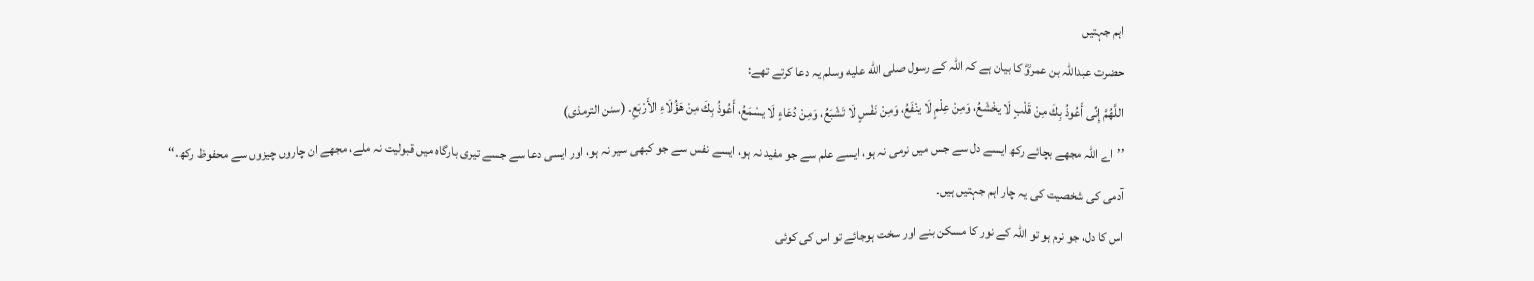اہم جہتیں
حضرت عبداللہ بن عمروؓ کا بیان ہے کہ اللہ کے رسول صلى الله عليه وسلم یہ دعا کرتے تھے:
اللَّهُمَّ إِنِّی أَعُوذُ بِكَ مِنْ قَلْبٍ لَا یخْشَعُ، وَمِنْ عِلْمٍ لَا ینْفَعُ، وَمِنْ نَفْسٍ لَا تَشْبَعُ، وَمِنْ دُعَاءٍ لَا یسْمَعُ، أَعُوذُ بِكَ مِنْ هَؤُلَاءِ الأَرْبَعِ۔ (سنن الترمذی)
’’اے اللہ مجھے بچائے رکھ ایسے دل سے جس میں نرمی نہ ہو، ایسے علم سے جو مفید نہ ہو، ایسے نفس سے جو کبھی سیر نہ ہو، اور ایسی دعا سے جسے تیری بارگاہ میں قبولیت نہ ملے، مجھے ان چاروں چیزوں سے محفوظ رکھ۔‘‘
آدمی کی شخصیت کی یہ چار اہم جہتیں ہیں۔
اس کا دل، جو نرم ہو تو اللہ کے نور کا مسکن بنے اور سخت ہوجائے تو اس کی کوئی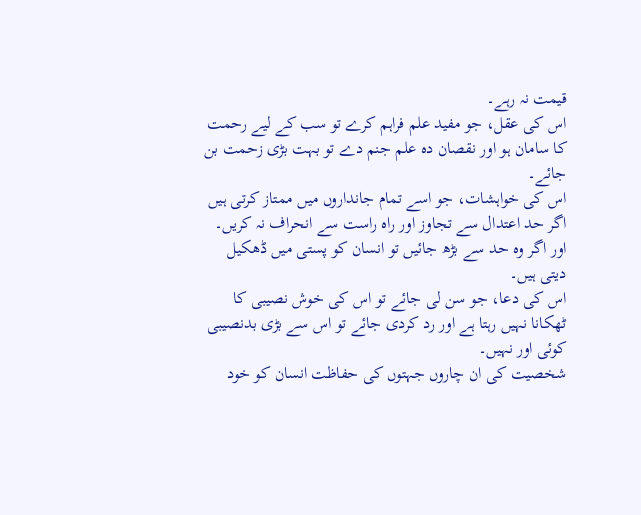قیمت نہ رہے۔
اس کی عقل، جو مفید علم فراہم کرے تو سب کے لیے رحمت کا سامان ہو اور نقصان دہ علم جنم دے تو بہت بڑی زحمت بن جائے۔
اس کی خواہشات، جو اسے تمام جانداروں میں ممتاز کرتی ہیں اگر حد اعتدال سے تجاوز اور راہ راست سے انحراف نہ کریں۔ اور اگر وہ حد سے بڑھ جائیں تو انسان کو پستی میں ڈھکیل دیتی ہیں۔
اس کی دعا، جو سن لی جائے تو اس کی خوش نصیبی کا ٹھکانا نہیں رہتا ہے اور رد کردی جائے تو اس سے بڑی بدنصیبی کوئی اور نہیں۔
شخصیت کی ان چاروں جہتوں کی حفاظت انسان کو خود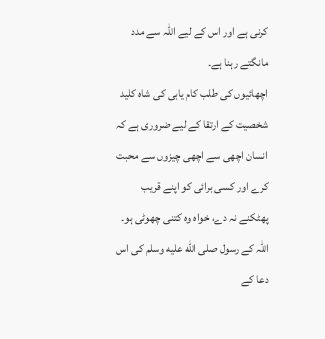کرنی ہے اور اس کے لیے اللہ سے مدد مانگتے رہنا ہے۔
اچھائیوں کی طلب کام یابی کی شاہ کلید
شخصیت کے ارتقا کے لیے ضروری ہے کہ انسان اچھی سے اچھی چیزوں سے محبت کرے اور کسی برائی کو اپنے قریب پھٹکنے نہ دے، خواہ وہ کتنی چھوٹی ہو۔
اللہ کے رسول صلى الله عليه وسلم کی اس دعا کے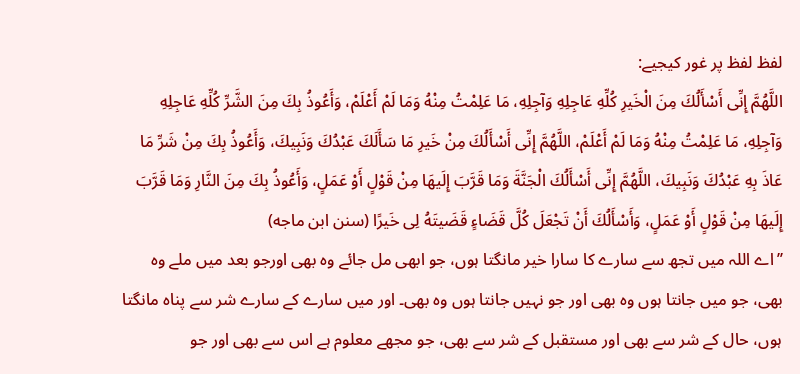لفظ لفظ پر غور کیجیے:
اللَّهُمَّ إِنِّی أَسْأَلُكَ مِنَ الْخَیرِ كُلِّهِ عَاجِلِهِ وَآجِلِهِ، مَا عَلِمْتُ مِنْهُ وَمَا لَمْ أَعْلَمْ، وَأَعُوذُ بِكَ مِنَ الشَّرِّ كُلِّهِ عَاجِلِهِ وَآجِلِهِ، مَا عَلِمْتُ مِنْهُ وَمَا لَمْ أَعْلَمْ، اللَّهُمَّ إِنِّی أَسْأَلُكَ مِنْ خَیرِ مَا سَأَلَكَ عَبْدُكَ وَنَبِیكَ، وَأَعُوذُ بِكَ مِنْ شَرِّ مَا عَاذَ بِهِ عَبْدُكَ وَنَبِیكَ، اللَّهُمَّ إِنِّی أَسْأَلُكَ الْجَنَّةَ وَمَا قَرَّبَ إِلَیهَا مِنْ قَوْلٍ أَوْ عَمَلٍ، وَأَعُوذُ بِكَ مِنَ النَّارِ وَمَا قَرَّبَ إِلَیهَا مِنْ قَوْلٍ أَوْ عَمَلٍ، وَأَسْأَلُكَ أَنْ تَجْعَلَ كُلَّ قَضَاءٍ قَضَیتَهُ لِی خَیرًا (سنن ابن ماجه)
’’اے اللہ میں تجھ سے سارے کا سارا خیر مانگتا ہوں، جو ابھی مل جائے وہ بھی اورجو بعد میں ملے وہ بھی، جو میں جانتا ہوں وہ بھی اور جو نہیں جانتا ہوں وہ بھی۔ اور میں سارے کے سارے شر سے پناہ مانگتا ہوں، حال کے شر سے بھی اور مستقبل کے شر سے بھی، جو مجھے معلوم ہے اس سے بھی اور جو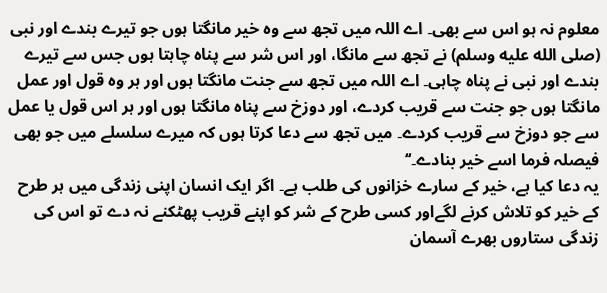معلوم نہ ہو اس سے بھی۔ اے اللہ میں تجھ سے وہ خیر مانگتا ہوں جو تیرے بندے اور نبی (صلى الله عليه وسلم) نے تجھ سے مانگا، اور اس شر سے پناہ چاہتا ہوں جس سے تیرے بندے اور نبی نے پناہ چاہی۔ اے اللہ میں تجھ سے جنت مانگتا ہوں اور ہر وہ قول اور عمل مانگتا ہوں جو جنت سے قریب کردے، اور دوزخ سے پناہ مانگتا ہوں اور ہر اس قول یا عمل سے جو دوزخ سے قریب کردے۔ میں تجھ سے دعا کرتا ہوں کہ میرے سلسلے میں جو بھی فیصلہ فرما اسے خیر بنادے۔‘‘
یہ دعا کیا ہے، خیر کے سارے خزانوں کی طلب ہے۔ اگر ایک انسان اپنی زندگی میں ہر طرح کے خیر کو تلاش کرنے لگےاور کسی طرح کے شر کو اپنے قریب پھٹکنے نہ دے تو اس کی زندگی ستاروں بھرے آسمان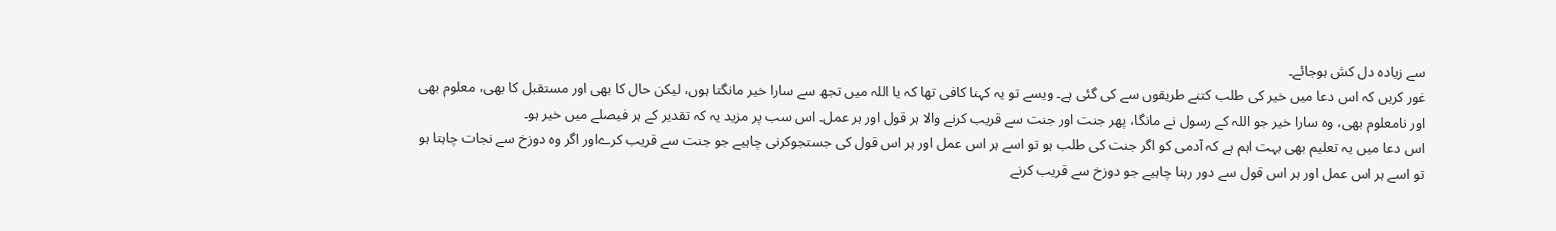سے زیادہ دل کش ہوجائے۔
غور کریں کہ اس دعا میں خیر کی طلب کتنے طریقوں سے کی گئی ہے۔ ویسے تو یہ کہنا کافی تھا کہ یا اللہ میں تجھ سے سارا خیر مانگتا ہوں، لیکن حال کا بھی اور مستقبل کا بھی، معلوم بھی اور نامعلوم بھی، وہ سارا خیر جو اللہ کے رسول نے مانگا، پھر جنت اور جنت سے قریب کرنے والا ہر قول اور ہر عمل۔ اس سب پر مزید یہ کہ تقدیر کے ہر فیصلے میں خیر ہو۔
اس دعا میں یہ تعلیم بھی بہت اہم ہے کہ آدمی کو اگر جنت کی طلب ہو تو اسے ہر اس عمل اور ہر اس قول کی جستجوکرنی چاہیے جو جنت سے قریب کرےاور اگر وہ دوزخ سے نجات چاہتا ہو تو اسے ہر اس عمل اور ہر اس قول سے دور رہنا چاہیے جو دوزخ سے قریب کرنے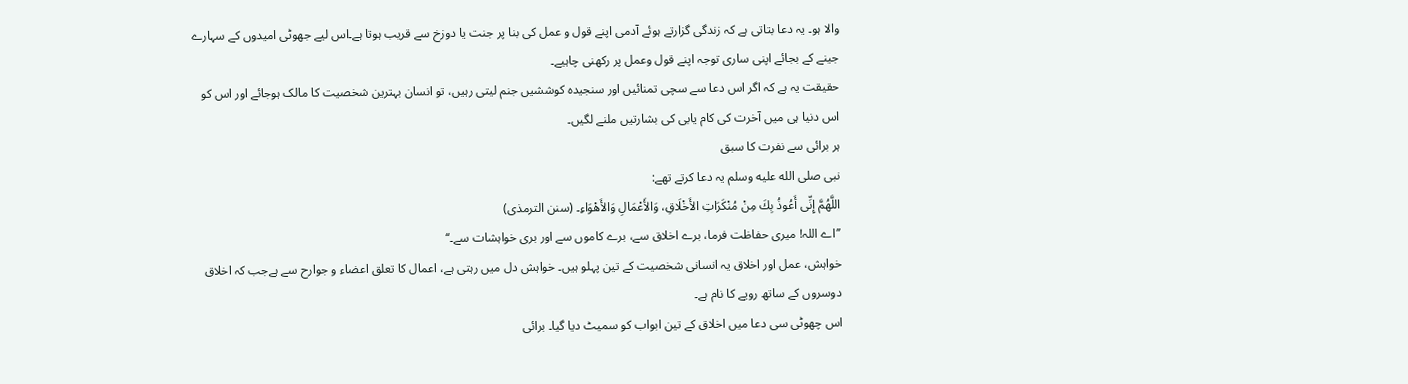والا ہو۔ یہ دعا بتاتی ہے کہ زندگی گزارتے ہوئے آدمی اپنے قول و عمل کی بنا پر جنت یا دوزخ سے قریب ہوتا ہے۔اس لیے جھوٹی امیدوں کے سہارے جینے کے بجائے اپنی ساری توجہ اپنے قول وعمل پر رکھنی چاہیے۔
حقیقت یہ ہے کہ اگر اس دعا سے سچی تمنائیں اور سنجیدہ کوششیں جنم لیتی رہیں، تو انسان بہترین شخصیت کا مالک ہوجائے اور اس کو اس دنیا ہی میں آخرت کی کام یابی کی بشارتیں ملنے لگیں۔
ہر برائی سے نفرت کا سبق
نبی صلى الله عليه وسلم یہ دعا کرتے تھے:
اللَّهُمَّ إِنِّی أَعُوذُ بِكَ مِنْ مُنْكَرَاتِ الأَخْلَاقِ، وَالأَعْمَالِ وَالأَهْوَاءِ۔ (سنن الترمذی)
’’اے اللہ! میری حفاظت فرما، برے اخلاق سے، برے کاموں سے اور بری خواہشات سے۔‘‘
خواہش، عمل اور اخلاق یہ انسانی شخصیت کے تین پہلو ہیں۔ خواہش دل میں رہتی ہے، اعمال کا تعلق اعضاء و جوارح سے ہےجب کہ اخلاق دوسروں کے ساتھ رویے کا نام ہے۔
اس چھوٹی سی دعا میں اخلاق کے تین ابواب کو سمیٹ دیا گیا۔ برائی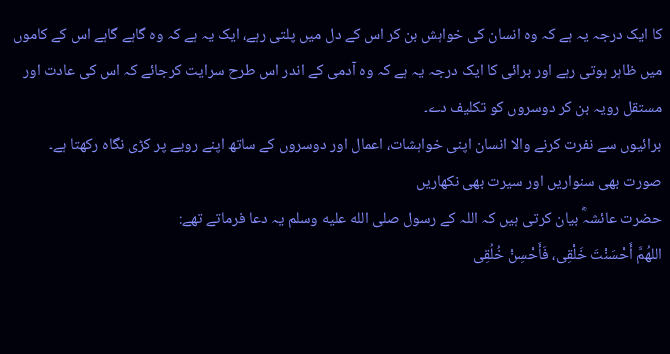کا ایک درجہ یہ ہے کہ وہ انسان کی خواہش بن کر اس کے دل میں پلتی رہے، ایک یہ ہے کہ وہ گاہے گاہے اس کے کاموں میں ظاہر ہوتی رہے اور برائی کا ایک درجہ یہ ہے کہ وہ آدمی کے اندر اس طرح سرایت کرجائے کہ اس کی عادت اور مستقل رویہ بن کر دوسروں کو تکلیف دے۔
برائیوں سے نفرت کرنے والا انسان اپنی خواہشات، اعمال اور دوسروں کے ساتھ اپنے رویے پر کڑی نگاہ رکھتا ہے۔
صورت بھی سنواریں اور سیرت بھی نکھاریں
حضرت عائشہؓ بیان کرتی ہیں کہ اللہ کے رسول صلى الله عليه وسلم یہ دعا فرماتے تھے:
اللهُمَّ أَحْسَنْتَ خَلْقِی، فَأَحْسِنْ خُلُقِی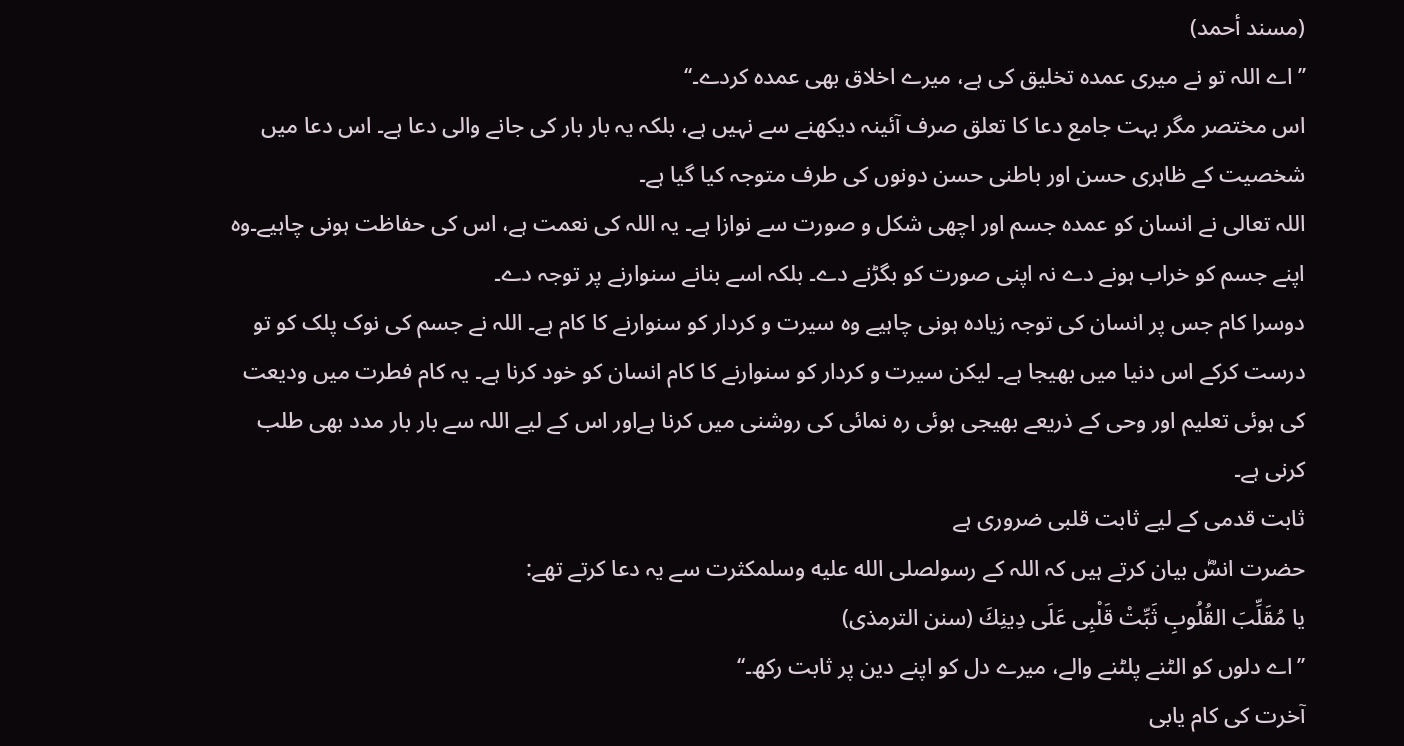(مسند أحمد)
’’اے اللہ تو نے میری عمدہ تخلیق کی ہے، میرے اخلاق بھی عمدہ کردے۔‘‘
اس مختصر مگر بہت جامع دعا کا تعلق صرف آئینہ دیکھنے سے نہیں ہے، بلکہ یہ بار بار کی جانے والی دعا ہے۔ اس دعا میں شخصیت کے ظاہری حسن اور باطنی حسن دونوں کی طرف متوجہ کیا گیا ہے۔
اللہ تعالی نے انسان کو عمدہ جسم اور اچھی شکل و صورت سے نوازا ہے۔ یہ اللہ کی نعمت ہے، اس کی حفاظت ہونی چاہیے۔وہ اپنے جسم کو خراب ہونے دے نہ اپنی صورت کو بگڑنے دے۔ بلکہ اسے بنانے سنوارنے پر توجہ دے۔
دوسرا کام جس پر انسان کی توجہ زیادہ ہونی چاہیے وہ سیرت و کردار کو سنوارنے کا کام ہے۔ اللہ نے جسم کی نوک پلک کو تو درست کرکے اس دنیا میں بھیجا ہے۔ لیکن سیرت و کردار کو سنوارنے کا کام انسان کو خود کرنا ہے۔ یہ کام فطرت میں ودیعت کی ہوئی تعلیم اور وحی کے ذریعے بھیجی ہوئی رہ نمائی کی روشنی میں کرنا ہےاور اس کے لیے اللہ سے بار بار مدد بھی طلب کرنی ہے۔
ثابت قدمی کے لیے ثابت قلبی ضروری ہے
حضرت انسؓ بیان کرتے ہیں کہ اللہ کے رسولصلى الله عليه وسلمکثرت سے یہ دعا کرتے تھے:
یا مُقَلِّبَ القُلُوبِ ثَبِّتْ قَلْبِی عَلَى دِینِكَ (سنن الترمذی)
’’اے دلوں کو الٹنے پلٹنے والے، میرے دل کو اپنے دین پر ثابت رکھ۔‘‘
آخرت کی کام یابی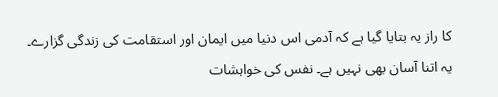کا راز یہ بتایا گیا ہے کہ آدمی اس دنیا میں ایمان اور استقامت کی زندگی گزارے۔ یہ اتنا آسان بھی نہیں ہے۔ نفس کی خواہشات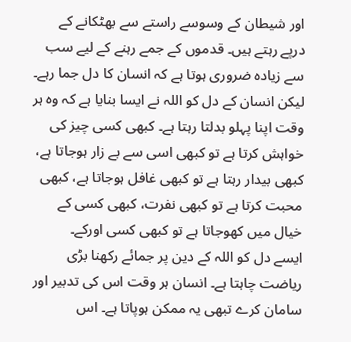اور شیطان کے وسوسے راستے سے بھٹکانے کے درپے رہتے ہیں۔ قدموں کے جمے رہنے کے لیے سب سے زیادہ ضروری ہوتا ہے کہ انسان کا دل جما رہے۔ لیکن انسان کے دل کو اللہ نے ایسا بنایا ہے کہ وہ ہر وقت اپنا پہلو بدلتا رہتا ہے۔ کبھی کسی چیز کی خواہش کرتا ہے تو کبھی اسی سے بے زار ہوجاتا ہے، کبھی بیدار رہتا ہے تو کبھی غافل ہوجاتا ہے، کبھی محبت کرتا ہے تو کبھی نفرت، کبھی کسی کے خیال میں کھوجاتا ہے تو کبھی کسی اورکے۔
ایسے دل کو اللہ کے دین پر جمائے رکھنا بڑی ریاضت چاہتا ہے۔ انسان ہر وقت اس کی تدبیر اور سامان کرے تبھی یہ ممکن ہوپاتا ہے۔ اس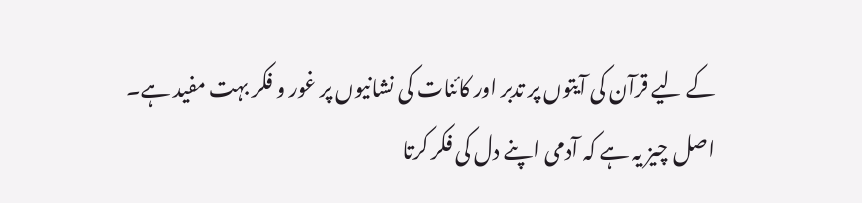کے لیے قرآن کی آیتوں پر تدبر اور کائنات کی نشانیوں پر غور و فکر بہت مفید ہے۔ اصل چیز یہ ہے کہ آدمی اپنے دل کی فکر کرتا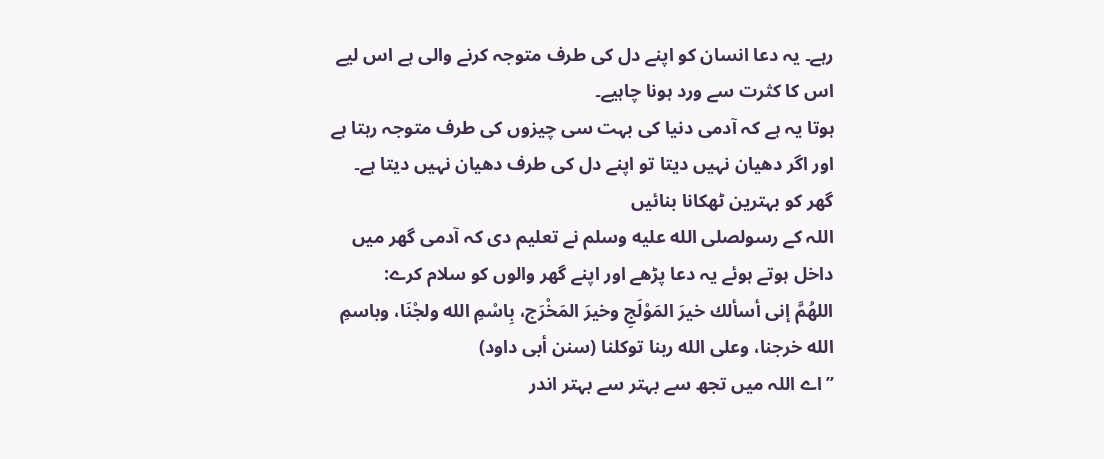رہے۔ یہ دعا انسان کو اپنے دل کی طرف متوجہ کرنے والی ہے اس لیے اس کا کثرت سے ورد ہونا چاہیے۔
ہوتا یہ ہے کہ آدمی دنیا کی بہت سی چیزوں کی طرف متوجہ رہتا ہے اور اگر دھیان نہیں دیتا تو اپنے دل کی طرف دھیان نہیں دیتا ہے۔
گھر کو بہترین ٹھکانا بنائیں
اللہ کے رسولصلى الله عليه وسلم نے تعلیم دی کہ آدمی گھر میں داخل ہوتے ہوئے یہ دعا پڑھے اور اپنے گھر والوں کو سلام کرے:
اللهُمَّ إنی أسألك خیرَ المَوْلَجِ وخیرَ المَخْرَج، بِاسْمِ الله ولجْنَا، وباسمِ الله خرجنا، وعلى الله ربنا توكلنا (سنن أبی داود)
’’اے اللہ میں تجھ سے بہتر سے بہتر اندر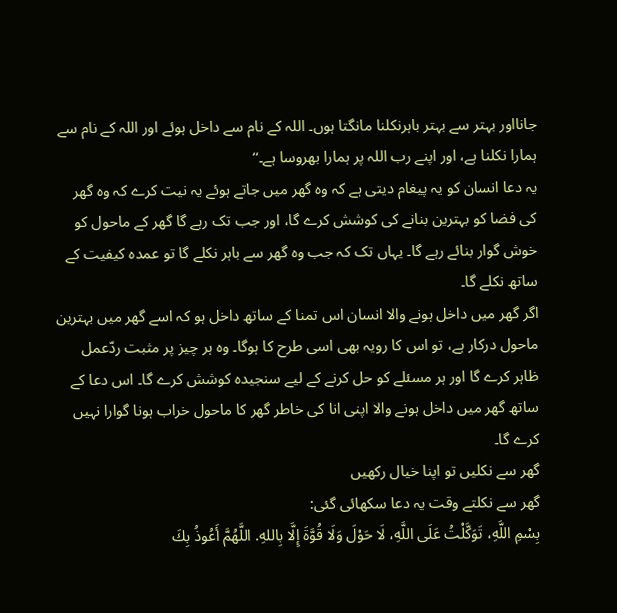جانااور بہتر سے بہتر باہرنکلنا مانگتا ہوں۔ اللہ کے نام سے داخل ہوئے اور اللہ کے نام سے ہمارا نکلنا ہے، اور اپنے رب اللہ پر ہمارا بھروسا ہے۔‘‘
یہ دعا انسان کو یہ پیغام دیتی ہے کہ وہ گھر میں جاتے ہوئے یہ نیت کرے کہ وہ گھر کی فضا کو بہترین بنانے کی کوشش کرے گا، اور جب تک رہے گا گھر کے ماحول کو خوش گوار بنائے رہے گا۔ یہاں تک کہ جب وہ گھر سے باہر نکلے گا تو عمدہ کیفیت کے ساتھ نکلے گا۔
اگر گھر میں داخل ہونے والا انسان اس تمنا کے ساتھ داخل ہو کہ اسے گھر میں بہترین ماحول درکار ہے، تو اس کا رویہ بھی اسی طرح کا ہوگا۔ وہ ہر چیز پر مثبت ردّعمل ظاہر کرے گا اور ہر مسئلے کو حل کرنے کے لیے سنجیدہ کوشش کرے گا۔ اس دعا کے ساتھ گھر میں داخل ہونے والا اپنی انا کی خاطر گھر کا ماحول خراب ہونا گوارا نہیں کرے گا۔
گھر سے نکلیں تو اپنا خیال رکھیں
گھر سے نکلتے وقت یہ دعا سکھائی گئی:
بِسْمِ اللَّهِ، تَوَكَّلْتُ عَلَى اللَّهِ، لَا حَوْلَ وَلَا قُوَّةَ إِلَّا بِاللهِ. اللَّهُمَّ أَعُوذُ بِكَ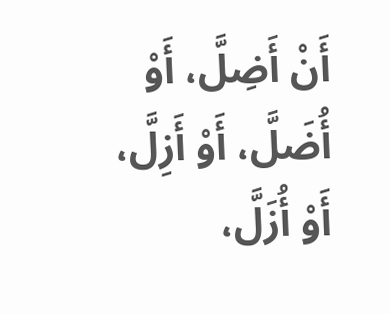أَنْ أَضِلَّ، أَوْ أُضَلَّ، أَوْ أَزِلَّ، أَوْ أُزَلَّ،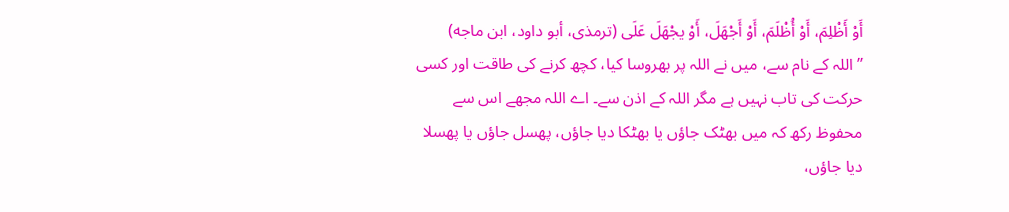أَوْ أَظْلِمَ، أَوْ أُظْلَمَ، أَوْ أَجْهَلَ، أَوْ یجْهَلَ عَلَی (ترمذی، أبو داود، ابن ماجه)
’’اللہ کے نام سے، میں نے اللہ پر بھروسا کیا، کچھ کرنے کی طاقت اور کسی حرکت کی تاب نہیں ہے مگر اللہ کے اذن سے۔ اے اللہ مجھے اس سے محفوظ رکھ کہ میں بھٹک جاؤں یا بھٹکا دیا جاؤں، پھسل جاؤں یا پھسلا دیا جاؤں،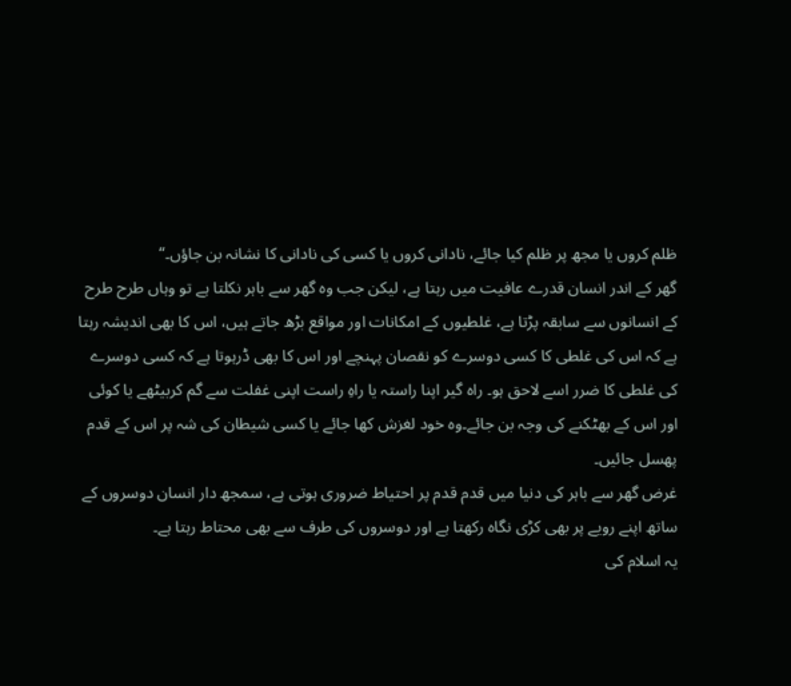ظلم کروں یا مجھ پر ظلم کیا جائے، نادانی کروں یا کسی کی نادانی کا نشانہ بن جاؤں۔‘‘
گھر کے اندر انسان قدرے عافیت میں رہتا ہے، لیکن جب وہ گھر سے باہر نکلتا ہے تو وہاں طرح طرح کے انسانوں سے سابقہ پڑتا ہے، غلطیوں کے امکانات اور مواقع بڑھ جاتے ہیں، اس کا بھی اندیشہ رہتا ہے کہ اس کی غلطی کا کسی دوسرے کو نقصان پہنچے اور اس کا بھی ڈرہوتا ہے کہ کسی دوسرے کی غلطی کا ضرر اسے لاحق ہو۔ راہ گیر اپنا راستہ یا راہِ راست اپنی غفلت سے گم کربیٹھے یا کوئی اور اس کے بھٹکنے کی وجہ بن جائے۔وہ خود لغزش کھا جائے یا کسی شیطان کی شہ پر اس کے قدم پھسل جائیں۔
غرض گھر سے باہر کی دنیا میں قدم قدم پر احتیاط ضروری ہوتی ہے، سمجھ دار انسان دوسروں کے ساتھ اپنے رویے پر بھی کڑی نگاہ رکھتا ہے اور دوسروں کی طرف سے بھی محتاط رہتا ہے۔
یہ اسلام کی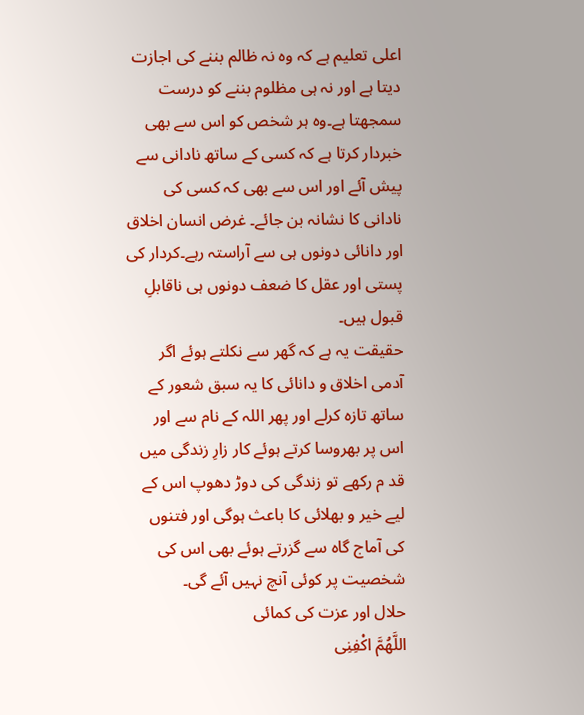اعلی تعلیم ہے کہ وہ نہ ظالم بننے کی اجازت دیتا ہے اور نہ ہی مظلوم بننے کو درست سمجھتا ہے۔وہ ہر شخص کو اس سے بھی خبردار کرتا ہے کہ کسی کے ساتھ نادانی سے پیش آئے اور اس سے بھی کہ کسی کی نادانی کا نشانہ بن جائے۔ غرض انسان اخلاق اور دانائی دونوں ہی سے آراستہ رہے۔کردار کی پستی اور عقل کا ضعف دونوں ہی ناقابلِ قبول ہیں۔
حقیقت یہ ہے کہ گھر سے نکلتے ہوئے اگر آدمی اخلاق و دانائی کا یہ سبق شعور کے ساتھ تازہ کرلے اور پھر اللہ کے نام سے اور اس پر بھروسا کرتے ہوئے کار زارِ زندگی میں قد م رکھے تو زندگی کی دوڑ دھوپ اس کے لیے خیر و بھلائی کا باعث ہوگی اور فتنوں کی آماج گاہ سے گزرتے ہوئے بھی اس کی شخصیت پر کوئی آنچ نہیں آئے گی۔
حلال اور عزت کی کمائی
اللَّهُمَّ اكْفِنِی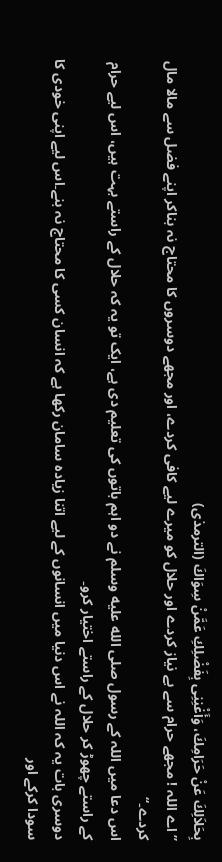بِحَلاَلِكَ عَنْ حَرَامِكَ، وَأَغْنِنِی بِفَضْلِكِ عَمَّنْ سِوَاكَ (الترمذی)
’’اے اللہ ! مجھے حرام سے بے نیاز کردے اور حلال کو میرے لیے کافی کردے، اور مجھے دوسروں کا محتاج نہ بناکر اپنے فضل سے مالا مال کردے۔‘‘
اس دعا میں اللہ کے رسول صلى الله عليه وسلم نے دو اہم باتوں کی تعلیم دی ہے، ایک تو یہ کہ حلال کے راستے بہت ہیں، اس لیے حرام کے راستے چھوڑ کر حلال کے راستے اختیار کرو۔
دوسری بات یہ کہ اللہ نے اس دنیا میں انسانوں کے لیے اتنا زیادہ سامان رکھا ہے کہ انسان کسی کا محتاج نہ بنے۔اس لیے اپنی خودی کا سودا کرکے اور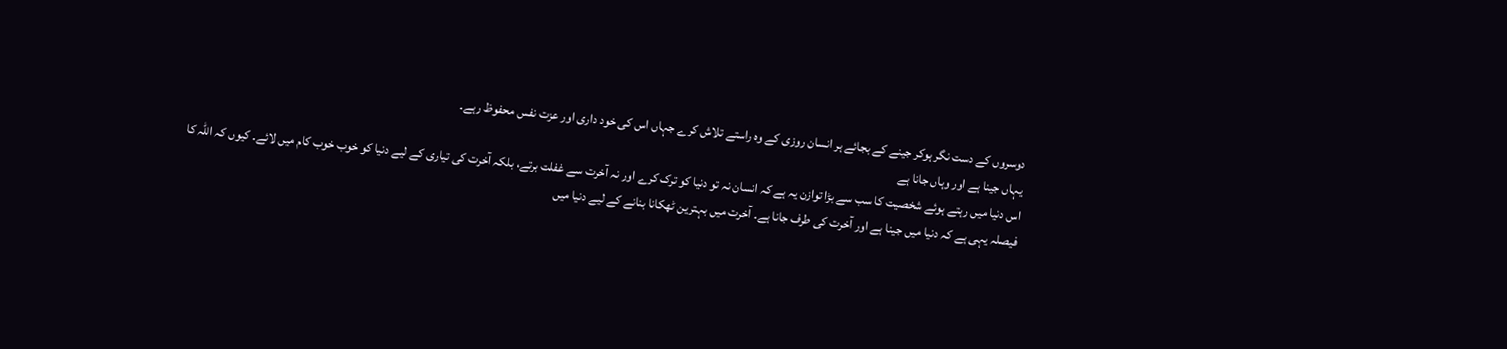دوسروں کے دست نگر ہوکر جینے کے بجائے ہر انسان روزی کے وہ راستے تلاش کرے جہاں اس کی خود داری اور عزت نفس محفوظ رہے۔
یہاں جینا ہے اور وہاں جانا ہے
اس دنیا میں رہتے ہوئے شخصیت کا سب سے بڑا توازن یہ ہے کہ انسان نہ تو دنیا کو ترک کرے اور نہ آخرت سے غفلت برتے، بلکہ آخرت کی تیاری کے لیے دنیا کو خوب خوب کام میں لائے۔ کیوں کہ اللہ کا فیصلہ یہی ہے کہ دنیا میں جینا ہے اور آخرت کی طرف جانا ہے۔ آخرت میں بہترین ٹھکانا بنانے کے لیے دنیا میں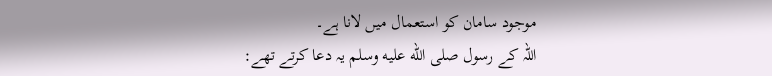موجود سامان کو استعمال میں لانا ہے۔
اللہ کے رسول صلى الله عليه وسلم یہ دعا کرتے تھے: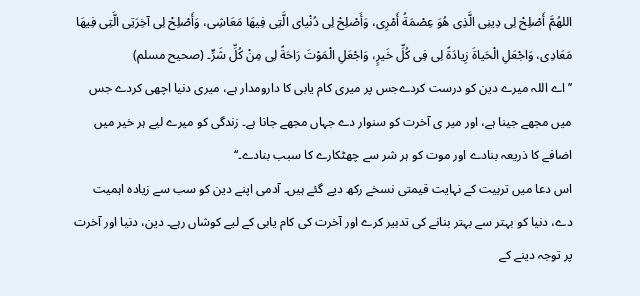اللهُمَّ أَصْلِحْ لِی دِینِی الَّذِی هُوَ عِصْمَةُ أَمْرِی، وَأَصْلِحْ لِی دُنْیای الَّتِی فِیهَا مَعَاشِی، وَأَصْلِحْ لِی آخِرَتِی الَّتِی فِیهَا مَعَادِی، وَاجْعَلِ الْحَیاةَ زِیادَةً لِی فِی كُلِّ خَیرٍ، وَاجْعَلِ الْمَوْتَ رَاحَةً لِی مِنْ كُلِّ شَرٍّ۔ (صحیح مسلم)
’’اے اللہ میرے دین کو درست کردےجس پر میری کام یابی کا دارومدار ہے، میری دنیا اچھی کردے جس میں مجھے جینا ہے، اور میر ی آخرت کو سنوار دے جہاں مجھے جانا ہے۔ زندگی کو میرے لیے ہر خیر میں اضافے کا ذریعہ بنادے اور موت کو ہر شر سے چھٹکارے کا سبب بنادے۔‘‘
اس دعا میں تربیت کے نہایت قیمتی نسخے رکھ دیے گئے ہیں۔ آدمی اپنے دین کو سب سے زیادہ اہمیت دے، دنیا کو بہتر سے بہتر بنانے کی تدبیر کرے اور آخرت کی کام یابی کے لیے کوشاں رہے۔ دین، دنیا اور آخرت پر توجہ دینے کے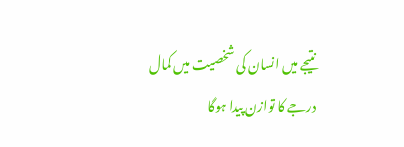نتیجے میں انسان کی شخصیت میں کمال درجے کا توازن پیدا ہوگا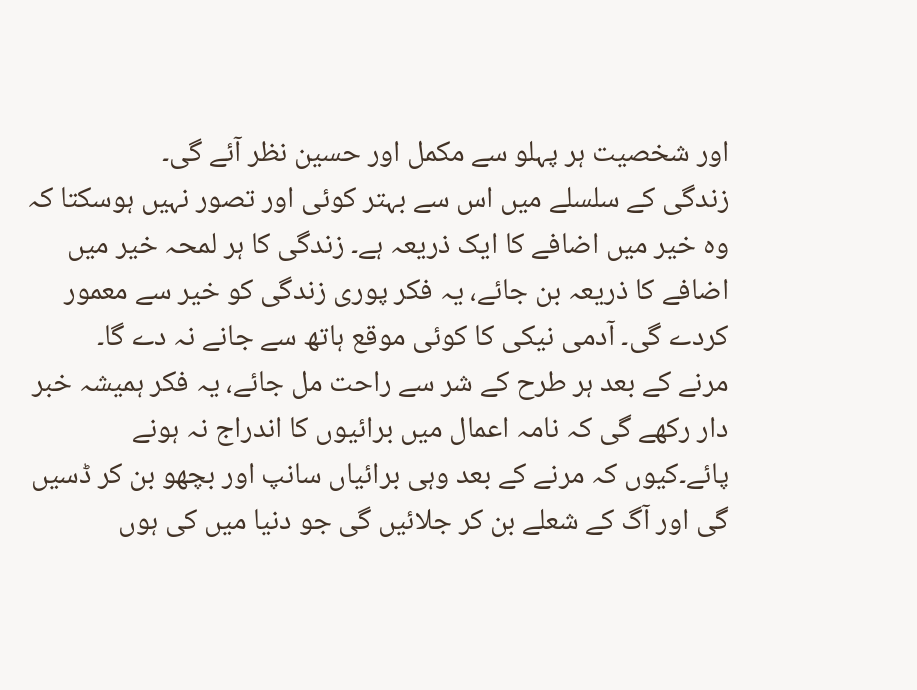اور شخصیت ہر پہلو سے مکمل اور حسین نظر آئے گی۔
زندگی کے سلسلے میں اس سے بہتر کوئی اور تصور نہیں ہوسکتا کہ وہ خیر میں اضافے کا ایک ذریعہ ہے۔ زندگی کا ہر لمحہ خیر میں اضافے کا ذریعہ بن جائے، یہ فکر پوری زندگی کو خیر سے معمور کردے گی۔ آدمی نیکی کا کوئی موقع ہاتھ سے جانے نہ دے گا۔
مرنے کے بعد ہر طرح کے شر سے راحت مل جائے، یہ فکر ہمیشہ خبر دار رکھے گی کہ نامہ اعمال میں برائیوں کا اندراج نہ ہونے پائے۔کیوں کہ مرنے کے بعد وہی برائیاں سانپ اور بچھو بن کر ڈسیں گی اور آگ کے شعلے بن کر جلائیں گی جو دنیا میں کی ہوں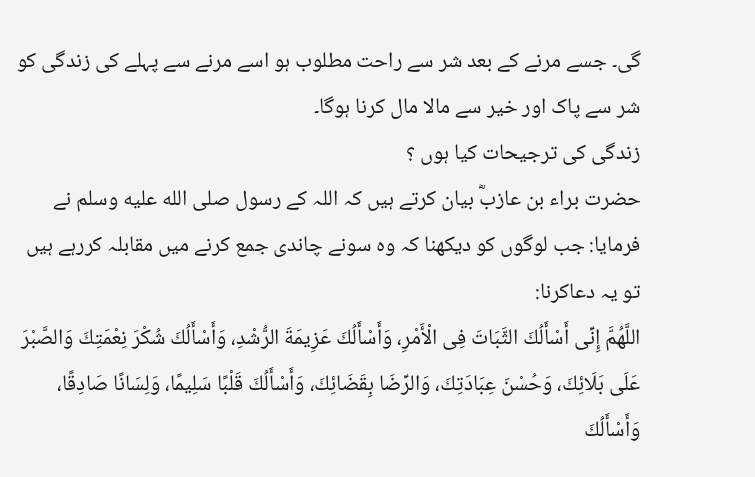گی۔ جسے مرنے کے بعد شر سے راحت مطلوب ہو اسے مرنے سے پہلے کی زندگی کو شر سے پاک اور خیر سے مالا مال کرنا ہوگا۔
زندگی کی ترجیحات کیا ہوں ؟
حضرت براء بن عازبؓ بیان کرتے ہیں کہ اللہ کے رسول صلى الله عليه وسلم نے فرمایا: جب لوگوں کو دیکھنا کہ وہ سونے چاندی جمع کرنے میں مقابلہ کررہے ہیں تو یہ دعاکرنا:
اللَّهُمَّ إِنِّی أَسْأَلُكَ الثَّبَاتَ فِی الْأَمْرِ، وَأَسْأَلُكَ عَزِیمَةَ الرُّشْدِ، وَأَسْأَلُكَ شُكْرَ نِعْمَتِكَ وَالصَّبْرَ عَلَى بَلَائِكَ، وَحُسْنَ عِبَادَتِكَ، وَالرِّضَا بِقَضَائِكَ، وَأَسْأَلُكَ قَلْبًا سَلِیمًا، وَلِسَانًا صَادِقًا، وَأَسْأَلُكَ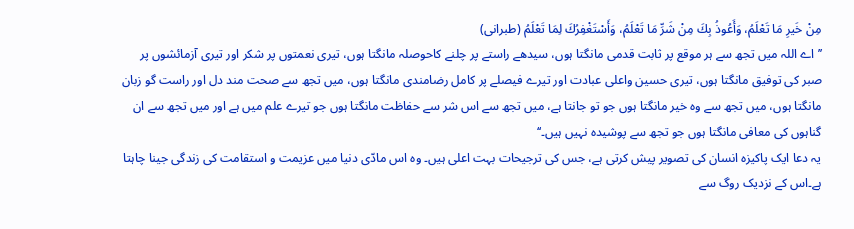مِنْ خَیرِ مَا تَعْلَمُ، وَأَعُوذُ بِكَ مِنْ شَرِّ مَا تَعْلَمُ، وَأَسْتَغْفِرُكَ لِمَا تَعْلَمُ (طبرانی)
’’ اے اللہ میں تجھ سے ہر موقع پر ثابت قدمی مانگتا ہوں، سیدھے راستے پر چلنے کاحوصلہ مانگتا ہوں، تیری نعمتوں پر شکر اور تیری آزمائشوں پر صبر کی توفیق مانگتا ہوں، تیری حسین واعلی عبادت اور تیرے فیصلے پر کامل رضامندی مانگتا ہوں، میں تجھ سے صحت مند دل اور راست گو زبان مانگتا ہوں، میں تجھ سے وہ خیر مانگتا ہوں جو تو جانتا ہے، میں تجھ سے اس شر سے حفاظت مانگتا ہوں جو تیرے علم میں ہے اور میں تجھ سے ان گناہوں کی معافی مانگتا ہوں جو تجھ سے پوشیدہ نہیں ہیں۔‘‘
یہ دعا ایک پاکیزہ انسان کی تصویر پیش کرتی ہے، جس کی ترجیحات بہت اعلی ہیں۔ وہ اس مادّی دنیا میں عزیمت و استقامت کی زندگی جینا چاہتا ہے۔اس کے نزدیک روگ سے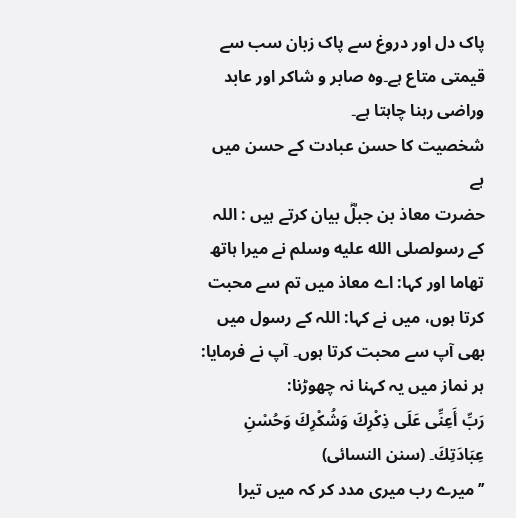پاک دل اور دروغ سے پاک زبان سب سے قیمتی متاع ہے۔وہ صابر و شاکر اور عابد وراضی رہنا چاہتا ہے۔
شخصیت کا حسن عبادت کے حسن میں ہے
حضرت معاذ بن جبلؓ بیان کرتے ہیں : اللہ کے رسولصلى الله عليه وسلم نے میرا ہاتھ تھاما اور کہا: اے معاذ میں تم سے محبت کرتا ہوں، میں نے کہا: اللہ کے رسول میں بھی آپ سے محبت کرتا ہوں۔ آپ نے فرمایا: ہر نماز میں یہ کہنا نہ چھوڑنا:
رَبِّ أَعِنِّی عَلَى ذِكْرِكَ وَشُكْرِكَ وَحُسْنِ عِبَادَتِكَ۔ (سنن النسائی)
’’میرے رب میری مدد کر کہ میں تیرا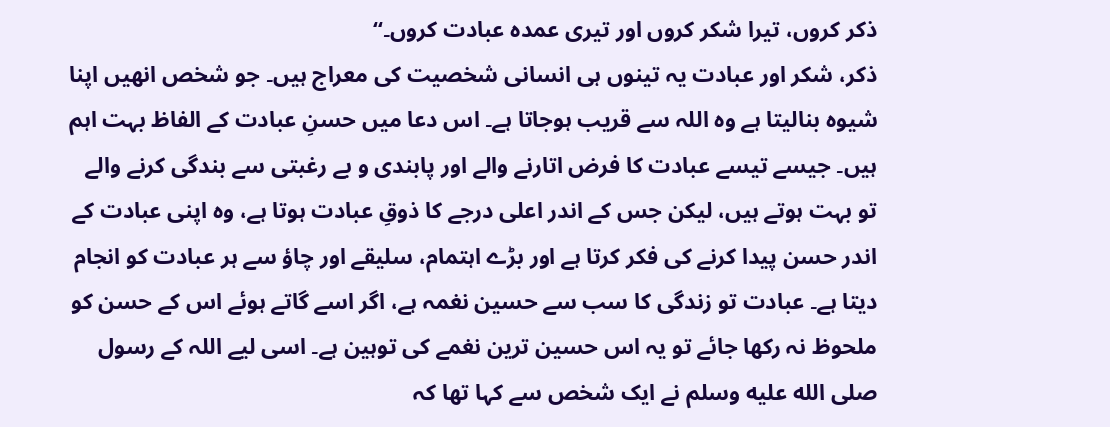ذکر کروں، تیرا شکر کروں اور تیری عمدہ عبادت کروں۔‘‘
ذکر، شکر اور عبادت یہ تینوں ہی انسانی شخصیت کی معراج ہیں۔ جو شخص انھیں اپنا شیوہ بنالیتا ہے وہ اللہ سے قریب ہوجاتا ہے۔ اس دعا میں حسنِ عبادت کے الفاظ بہت اہم ہیں۔ جیسے تیسے عبادت کا فرض اتارنے والے اور پابندی و بے رغبتی سے بندگی کرنے والے تو بہت ہوتے ہیں، لیکن جس کے اندر اعلی درجے کا ذوقِ عبادت ہوتا ہے، وہ اپنی عبادت کے اندر حسن پیدا کرنے کی فکر کرتا ہے اور بڑے اہتمام، سلیقے اور چاؤ سے ہر عبادت کو انجام دیتا ہے۔ عبادت تو زندگی کا سب سے حسین نغمہ ہے، اگر اسے گاتے ہوئے اس کے حسن کو ملحوظ نہ رکھا جائے تو یہ اس حسین ترین نغمے کی توہین ہے۔ اسی لیے اللہ کے رسول صلى الله عليه وسلم نے ایک شخص سے کہا تھا کہ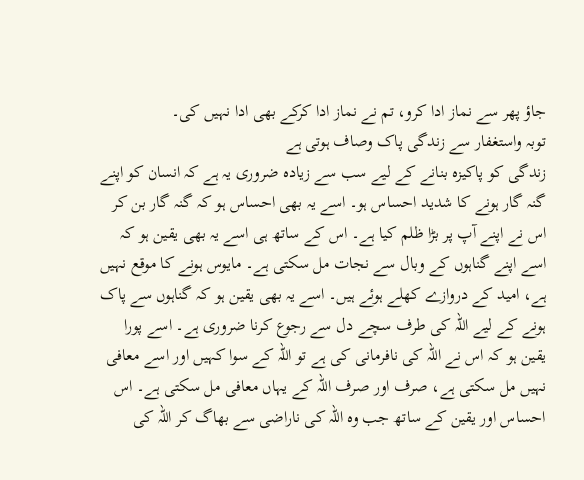جاؤ پھر سے نماز ادا کرو، تم نے نماز ادا کرکے بھی ادا نہیں کی۔
توبہ واستغفار سے زندگی پاک وصاف ہوتی ہے
زندگی کو پاکیزہ بنانے کے لیے سب سے زیادہ ضروری یہ ہے کہ انسان کو اپنے گنہ گار ہونے کا شدید احساس ہو۔ اسے یہ بھی احساس ہو کہ گنہ گار بن کر اس نے اپنے آپ پر بڑا ظلم کیا ہے۔ اس کے ساتھ ہی اسے یہ بھی یقین ہو کہ اسے اپنے گناہوں کے وبال سے نجات مل سکتی ہے۔ مایوس ہونے کا موقع نہیں ہے، امید کے دروازے کھلے ہوئے ہیں۔ اسے یہ بھی یقین ہو کہ گناہوں سے پاک ہونے کے لیے اللہ کی طرف سچے دل سے رجوع کرنا ضروری ہے۔ اسے پورا یقین ہو کہ اس نے اللہ کی نافرمانی کی ہے تو اللہ کے سوا کہیں اور اسے معافی نہیں مل سکتی ہے، صرف اور صرف اللہ کے یہاں معافی مل سکتی ہے۔ اس احساس اور یقین کے ساتھ جب وہ اللہ کی ناراضی سے بھاگ کر اللہ کی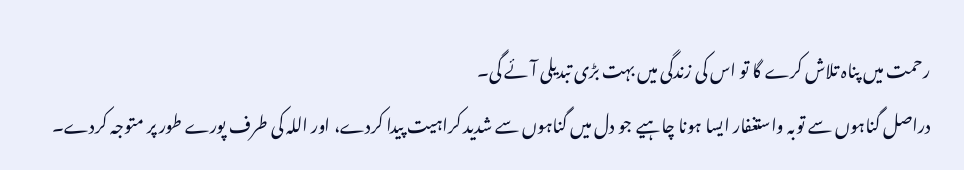رحمت میں پناہ تلاش کرے گا تو اس کی زندگی میں بہت بڑی تبدیلی آئے گی۔
دراصل گناہوں سے توبہ واستغفار ایسا ہونا چاہیے جو دل میں گناہوں سے شدید کراہیت پیدا کردے، اور اللہ کی طرف پورے طور پر متوجہ کردے۔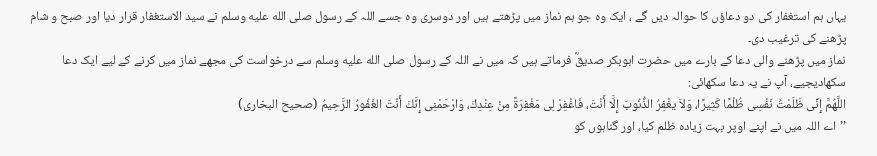یہاں ہم استغفار کی دو دعاؤں کا حوالہ دیں گے ، ایک وہ جو ہم نماز میں پڑھتے ہیں اور دوسری وہ جسے اللہ کے رسول صلى الله عليه وسلم نے سید الاستغفار قرار دیا اور صبح و شام پڑھنے کی ترغیب دی۔
نماز میں پڑھنے والی دعا کے بارے میں حضرت ابوبکر صدیقؓ فرماتے ہیں کہ میں نے اللہ کے رسول صلى الله عليه وسلم سے درخواست کی مجھے نماز میں کرنے کے لیے ایک دعا سکھادیجیے، آپ نے یہ دعا سکھائی:
اللَّهُمَّ إِنِّی ظَلَمْتُ نَفْسِی ظُلْمًا كَثِیرًا، وَلاَ یغْفِرُ الذُّنُوبَ إِلَّا أَنْتَ، فَاغْفِرْ لِی مَغْفِرَةً مِنْ عِنْدِكَ، وَارْحَمْنِی إِنَّكَ أَنْتَ الغَفُورُ الرَّحِیمُ (صحیح البخاری)
’’اے اللہ میں نے اپنے اوپر بہت زیادہ ظلم کیا، اور گناہوں کو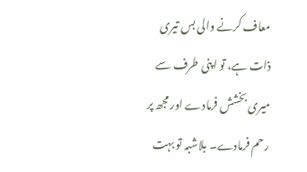معاف کرنے والی بس تیری ذات ہے، تو اپنی طرف سے میری بخشش فرمادے اور مجھ پر رحم فرمادے۔ بلاشبہ تو بہت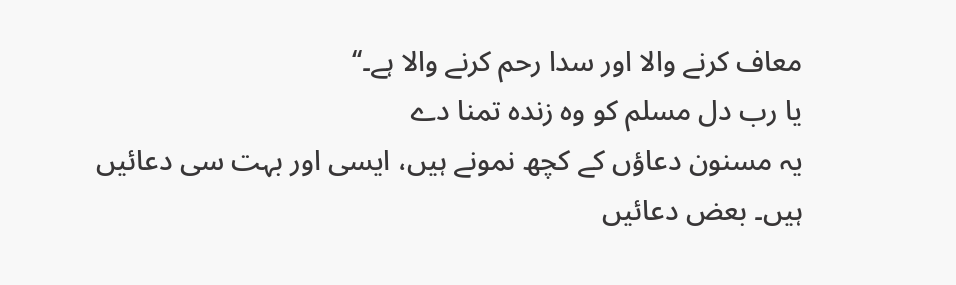معاف کرنے والا اور سدا رحم کرنے والا ہے۔‘‘
یا رب دل مسلم کو وہ زندہ تمنا دے
یہ مسنون دعاؤں کے کچھ نمونے ہیں، ایسی اور بہت سی دعائیں ہیں۔ بعض دعائیں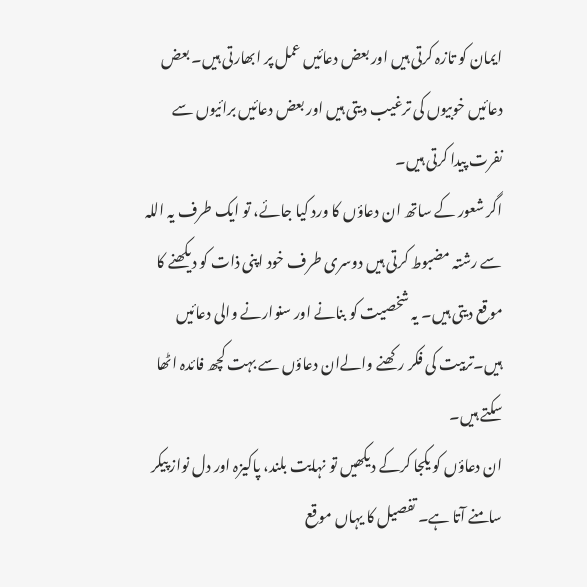ایمان کو تازہ کرتی ہیں اور بعض دعائیں عمل پر ابھارتی ہیں۔ بعض دعائیں خوبیوں کی ترغیب دیتی ہیں اور بعض دعائیں برائیوں سے نفرت پیدا کرتی ہیں۔
اگر شعور کے ساتھ ان دعاؤں کا ورد کیا جائے، تو ایک طرف یہ اللہ سے رشتہ مضبوط کرتی ہیں دوسری طرف خود اپنی ذات کو دیکھنے کا موقع دیتی ہیں۔ یہ شخصیت کو بنانے اور سنوارنے والی دعائیں ہیں۔تربیت کی فکر رکھنے والےان دعاؤں سے بہت کچھ فائدہ اٹھا سکتے ہیں۔
ان دعاؤں کو یکجا کرکے دیکھیں تو نہایت بلند، پاکیزہ اور دل نواز پیکر سامنے آتا ہے۔ تفصیل کا یہاں موقع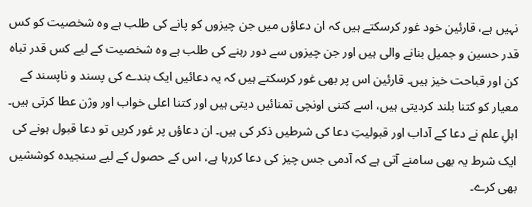نہیں ہے، قارئین خود غور کرسکتے ہیں کہ ان دعاؤں میں جن چیزوں کو پانے کی طلب ہے وہ شخصیت کو کس قدر حسین و جمیل بنانے والی ہیں اور جن چیزوں سے دور رہنے کی طلب ہے وہ شخصیت کے لیے کس قدر تباہ کن اور قباحت خیز ہیں۔ قارئین اس پر بھی غور کرسکتے ہیں کہ یہ دعائیں ایک بندے کی پسند و ناپسند کے معیار کو کتنا بلند کردیتی ہیں، اسے کتنی اونچی تمنائیں دیتی ہیں اور کتنا اعلی خواب اور وژن عطا کرتی ہیں۔
اہلِ علم نے دعا کے آداب اور قبولیتِ دعا کی شرطیں ذکر کی ہیں۔ ان دعاؤں پر غور کریں تو دعا قبول ہونے کی ایک شرط یہ بھی سامنے آتی ہے کہ آدمی جس چیز کی دعا کررہا ہے، اس کے حصول کے لیے سنجیدہ کوششیں بھی کرے۔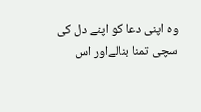وہ اپنی دعا کو اپنے دل کی سچی تمنا بنالےاور اس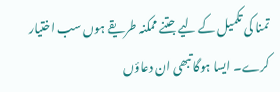تمنا کی تکمیل کے لیے جتنے ممکنہ طریقے ہوں سب اختیار کرے۔ ایسا ہوگا تبھی ان دعاؤں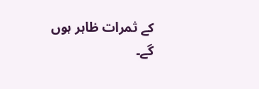کے ثمرات ظاہر ہوں گے۔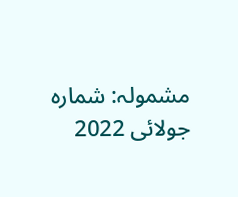مشمولہ: شمارہ جولائی 2022